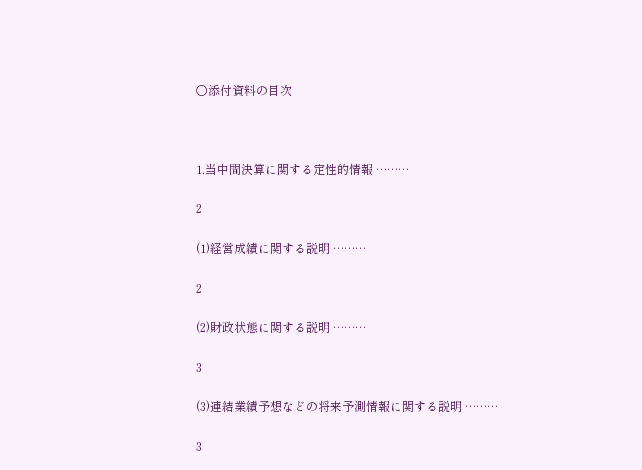○添付資料の目次



1.当中間決算に関する定性的情報 ………

2

(1)経営成績に関する説明 ………

2

(2)財政状態に関する説明 ………

3

(3)連結業績予想などの将来予測情報に関する説明 ………

3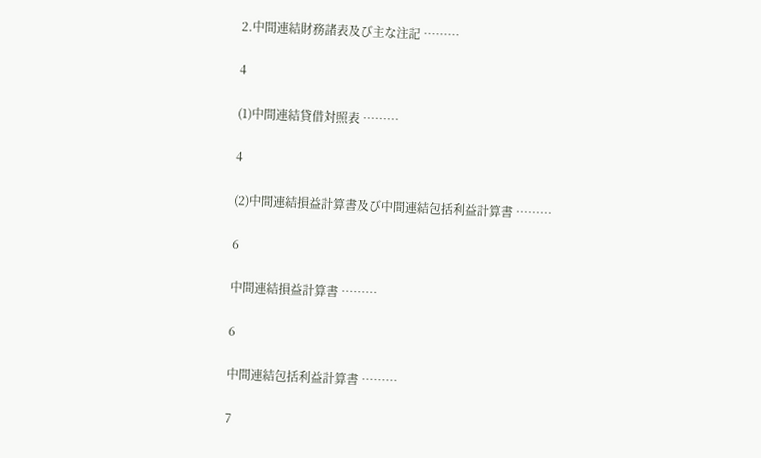2.中間連結財務諸表及び主な注記 ………

4

(1)中間連結貸借対照表 ………

4

(2)中間連結損益計算書及び中間連結包括利益計算書 ………

6

中間連結損益計算書 ………

6

中間連結包括利益計算書 ………

7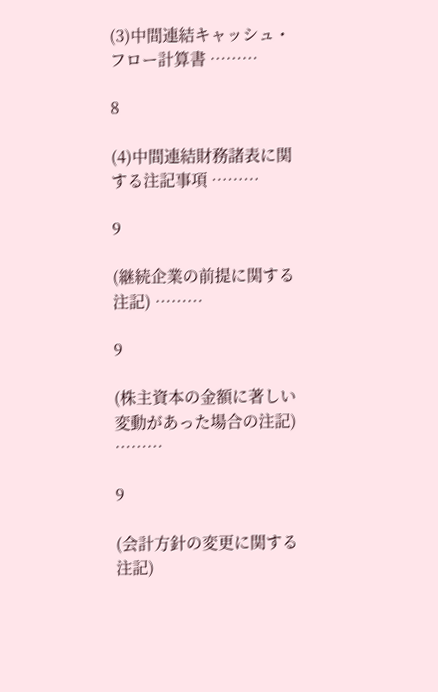(3)中間連結キャッシュ・フロー計算書 ………

8

(4)中間連結財務諸表に関する注記事項 ………

9

(継続企業の前提に関する注記) ………

9

(株主資本の金額に著しい変動があった場合の注記) ………

9

(会計方針の変更に関する注記)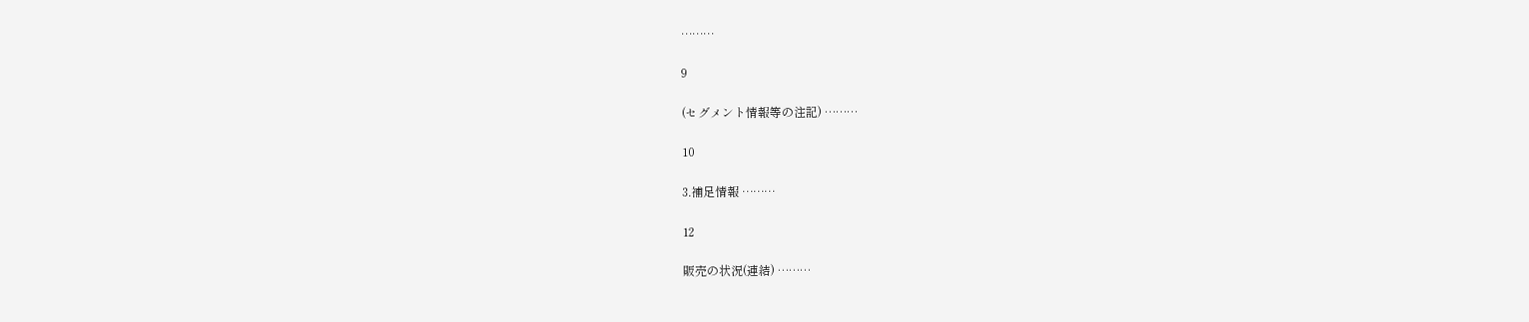………

9

(セグメント情報等の注記) ………

10

3.補足情報 ………

12

販売の状況(連結) ………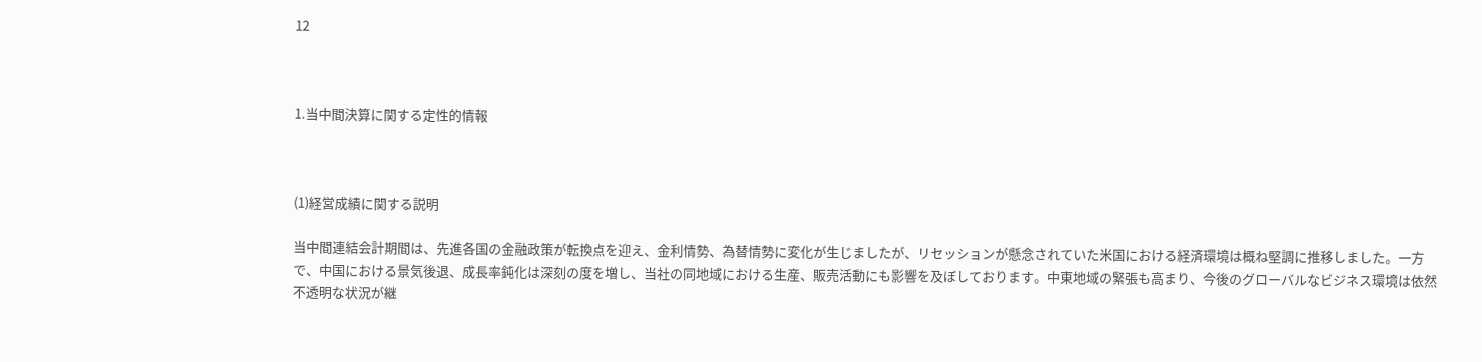12



1.当中間決算に関する定性的情報



(1)経営成績に関する説明

当中間連結会計期間は、先進各国の金融政策が転換点を迎え、金利情勢、為替情勢に変化が生じましたが、リセッションが懸念されていた米国における経済環境は概ね堅調に推移しました。一方で、中国における景気後退、成長率鈍化は深刻の度を増し、当社の同地域における生産、販売活動にも影響を及ぼしております。中東地域の緊張も高まり、今後のグローバルなビジネス環境は依然不透明な状況が継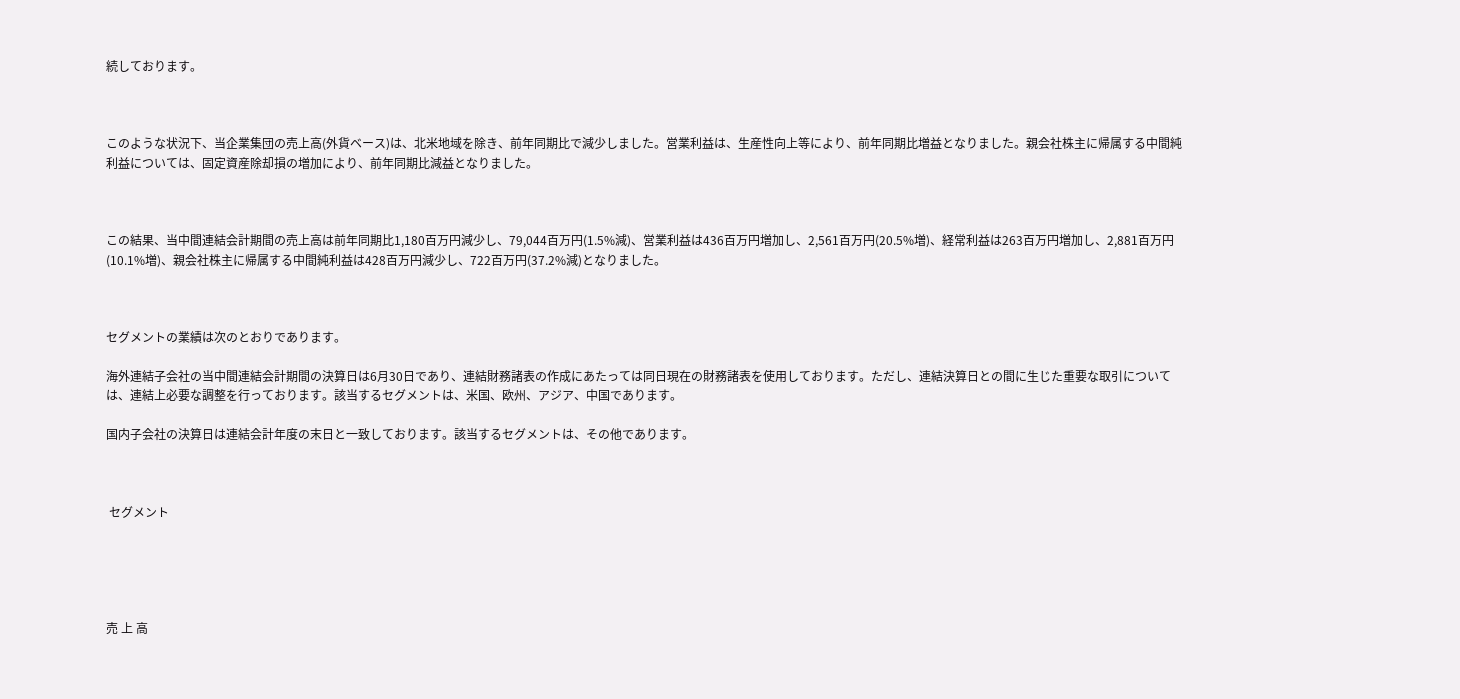続しております。



このような状況下、当企業集団の売上高(外貨ベース)は、北米地域を除き、前年同期比で減少しました。営業利益は、生産性向上等により、前年同期比増益となりました。親会社株主に帰属する中間純利益については、固定資産除却損の増加により、前年同期比減益となりました。



この結果、当中間連結会計期間の売上高は前年同期比1,180百万円減少し、79,044百万円(1.5%減)、営業利益は436百万円増加し、2,561百万円(20.5%増)、経常利益は263百万円増加し、2,881百万円(10.1%増)、親会社株主に帰属する中間純利益は428百万円減少し、722百万円(37.2%減)となりました。



セグメントの業績は次のとおりであります。

海外連結子会社の当中間連結会計期間の決算日は6月30日であり、連結財務諸表の作成にあたっては同日現在の財務諸表を使用しております。ただし、連結決算日との間に生じた重要な取引については、連結上必要な調整を行っております。該当するセグメントは、米国、欧州、アジア、中国であります。

国内子会社の決算日は連結会計年度の末日と一致しております。該当するセグメントは、その他であります。



 セグメント





売 上 高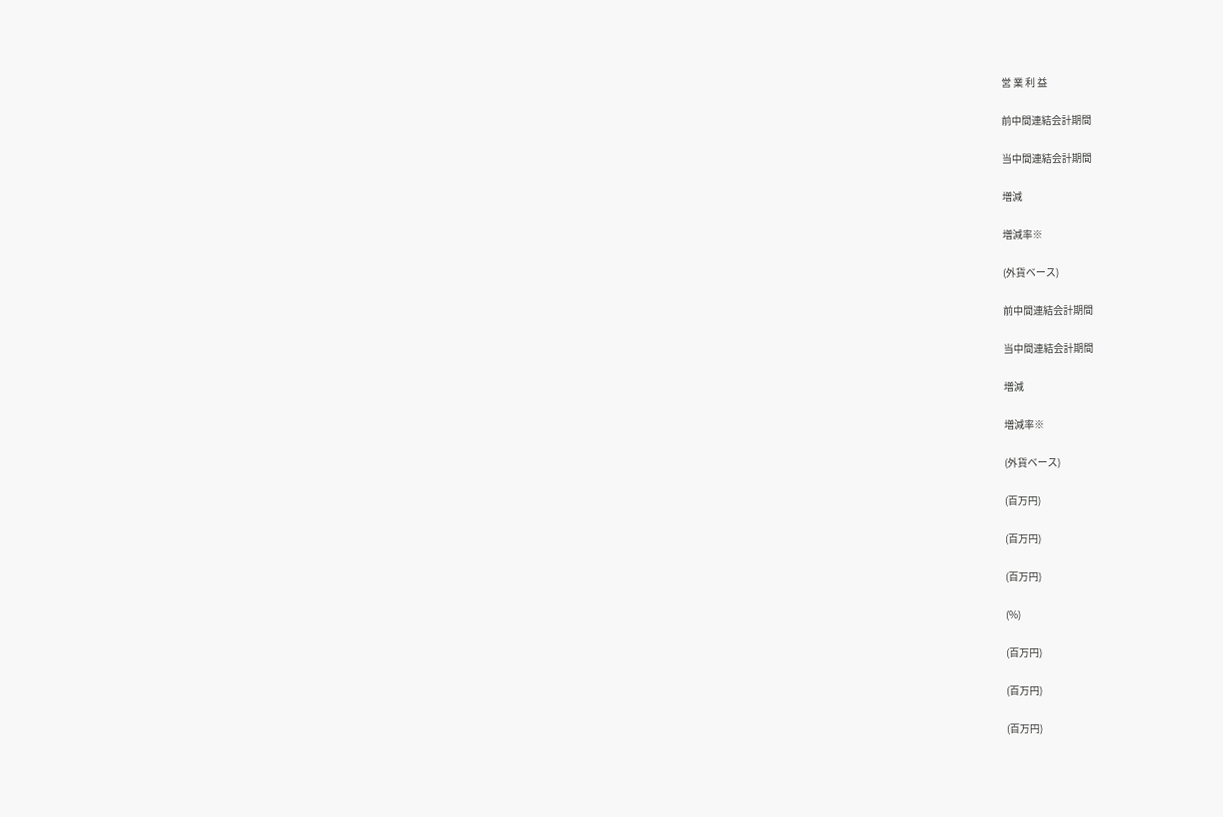営 業 利 益

前中間連結会計期間

当中間連結会計期間

増減

増減率※

(外貨ベース)

前中間連結会計期間

当中間連結会計期間

増減

増減率※

(外貨ベース)

(百万円)

(百万円)

(百万円)

(%)

(百万円)

(百万円)

(百万円)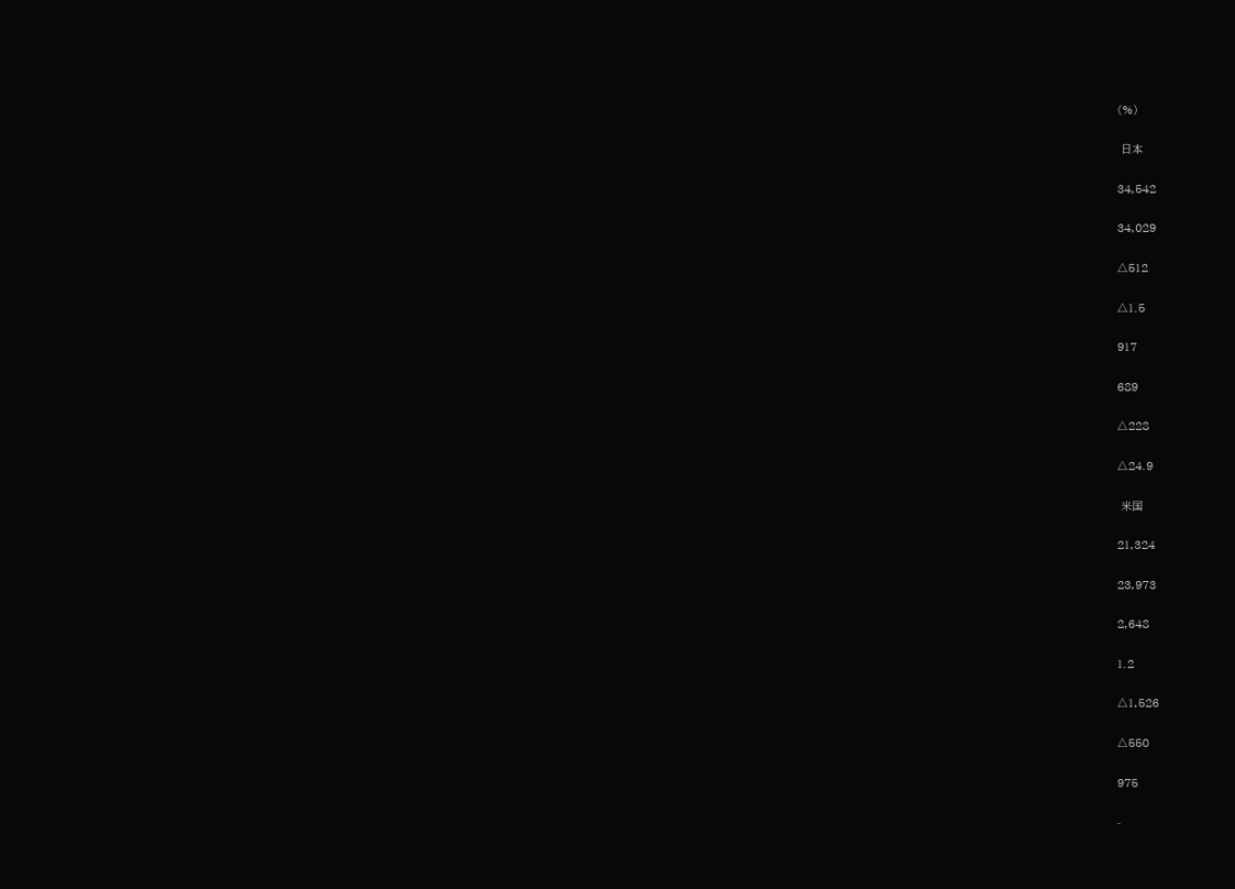(%)

 日本

34,542

34,029

△512

△1.5

917

689

△228

△24.9

 米国

21,324

23,973

2,648

1.2

△1,526

△550

975

-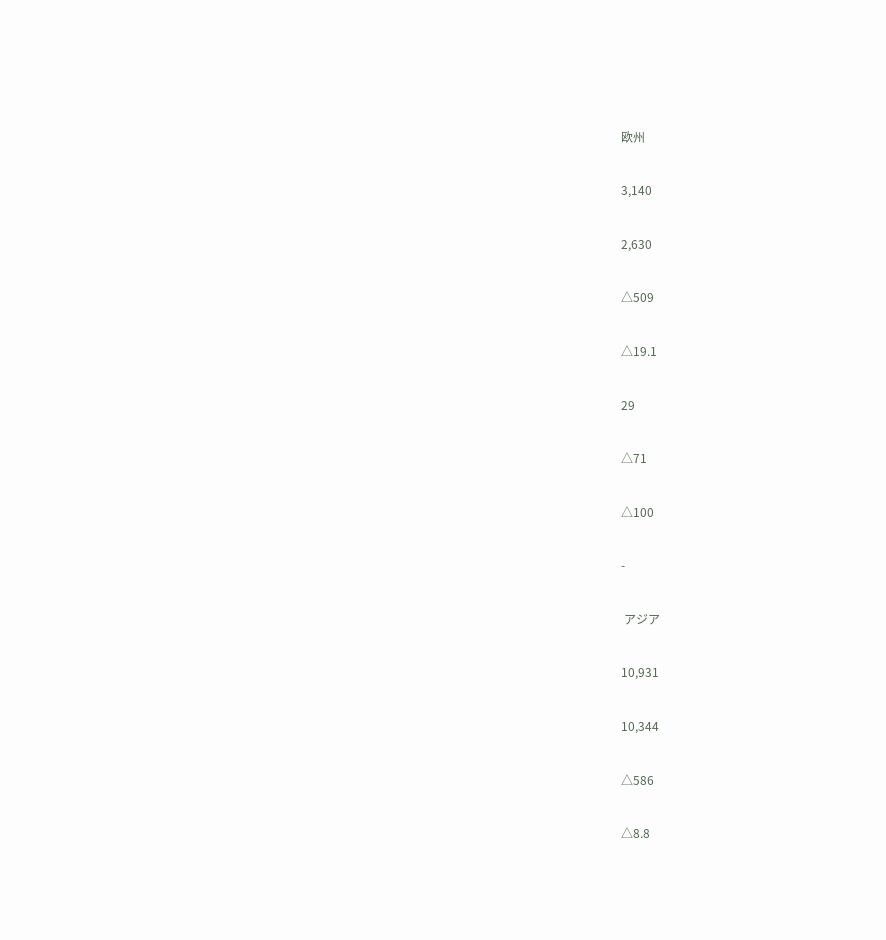欧州

3,140

2,630

△509

△19.1

29

△71

△100

-

 アジア

10,931

10,344

△586

△8.8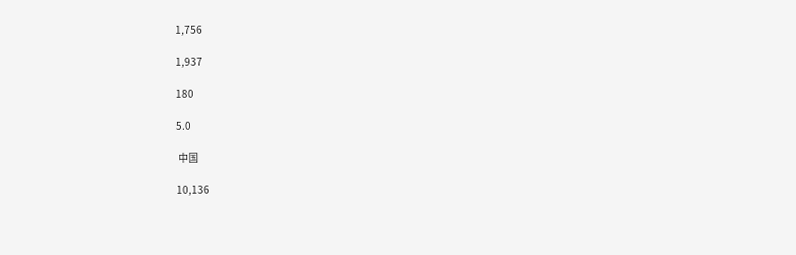1,756

1,937

180

5.0

 中国

10,136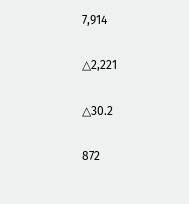7,914

△2,221

△30.2

872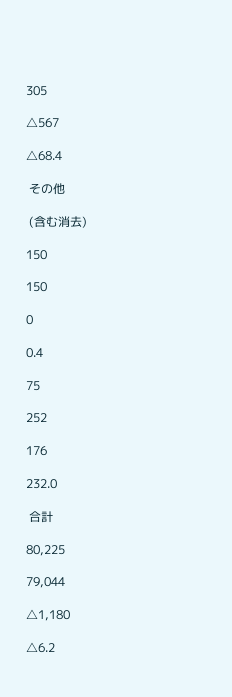305

△567

△68.4

 その他

 (含む消去)

150

150

0

0.4

75

252

176

232.0

 合計

80,225

79,044

△1,180

△6.2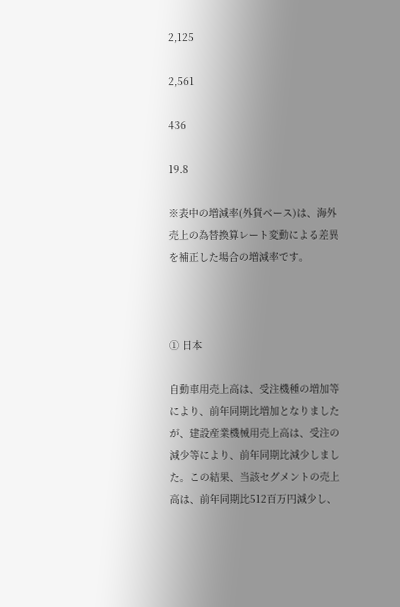2,125

2,561

436

19.8

※表中の増減率(外貨ベース)は、海外売上の為替換算レート変動による差異を補正した場合の増減率です。



① 日本

自動車用売上高は、受注機種の増加等により、前年同期比増加となりましたが、建設産業機械用売上高は、受注の減少等により、前年同期比減少しました。この結果、当該セグメントの売上高は、前年同期比512百万円減少し、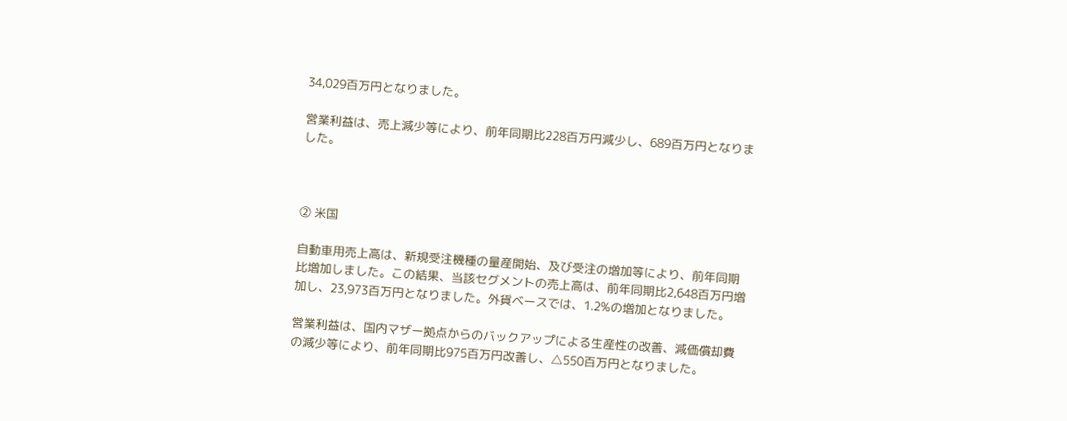34,029百万円となりました。

営業利益は、売上減少等により、前年同期比228百万円減少し、689百万円となりました。



② 米国

自動車用売上高は、新規受注機種の量産開始、及び受注の増加等により、前年同期比増加しました。この結果、当該セグメントの売上高は、前年同期比2,648百万円増加し、23,973百万円となりました。外貨ベースでは、1.2%の増加となりました。

営業利益は、国内マザー拠点からのバックアップによる生産性の改善、減価償却費の減少等により、前年同期比975百万円改善し、△550百万円となりました。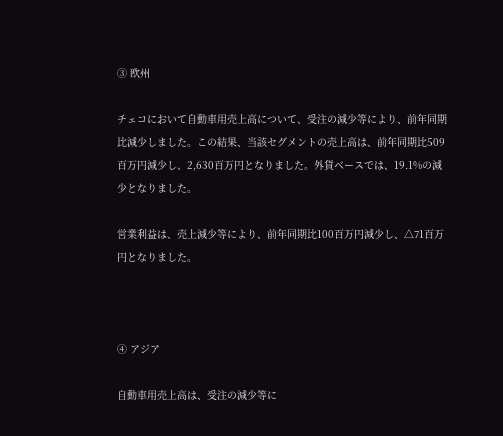③ 欧州

チェコにおいて自動車用売上高について、受注の減少等により、前年同期比減少しました。この結果、当該セグメントの売上高は、前年同期比509百万円減少し、2,630百万円となりました。外貨ベースでは、19.1%の減少となりました。

営業利益は、売上減少等により、前年同期比100百万円減少し、△71百万円となりました。



④ アジア

自動車用売上高は、受注の減少等に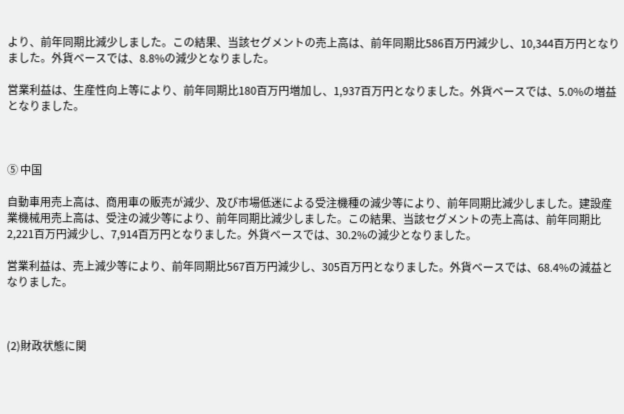より、前年同期比減少しました。この結果、当該セグメントの売上高は、前年同期比586百万円減少し、10,344百万円となりました。外貨ベースでは、8.8%の減少となりました。

営業利益は、生産性向上等により、前年同期比180百万円増加し、1,937百万円となりました。外貨ベースでは、5.0%の増益となりました。



⑤ 中国

自動車用売上高は、商用車の販売が減少、及び市場低迷による受注機種の減少等により、前年同期比減少しました。建設産業機械用売上高は、受注の減少等により、前年同期比減少しました。この結果、当該セグメントの売上高は、前年同期比2,221百万円減少し、7,914百万円となりました。外貨ベースでは、30.2%の減少となりました。

営業利益は、売上減少等により、前年同期比567百万円減少し、305百万円となりました。外貨ベースでは、68.4%の減益となりました。



(2)財政状態に関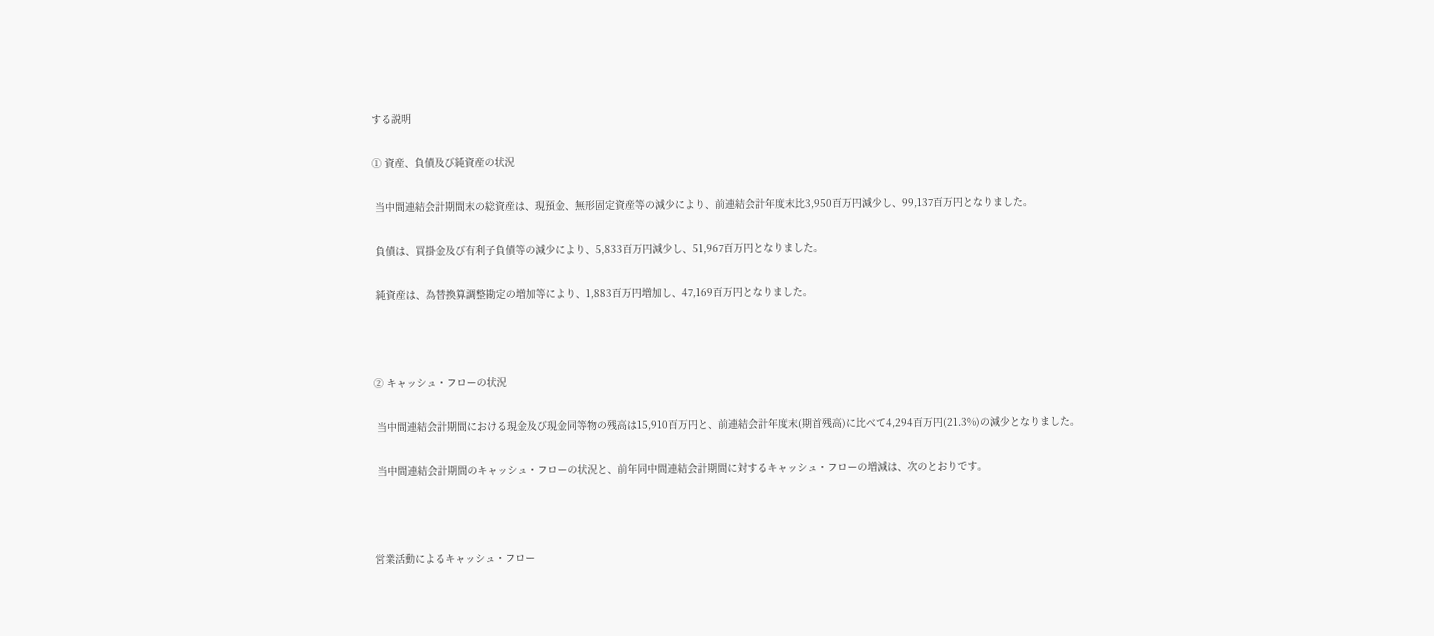する説明

① 資産、負債及び純資産の状況

 当中間連結会計期間末の総資産は、現預金、無形固定資産等の減少により、前連結会計年度末比3,950百万円減少し、99,137百万円となりました。

 負債は、買掛金及び有利子負債等の減少により、5,833百万円減少し、51,967百万円となりました。

 純資産は、為替換算調整勘定の増加等により、1,883百万円増加し、47,169百万円となりました。



② キャッシュ・フローの状況

 当中間連結会計期間における現金及び現金同等物の残高は15,910百万円と、前連結会計年度末(期首残高)に比べて4,294百万円(21.3%)の減少となりました。

 当中間連結会計期間のキャッシュ・フローの状況と、前年同中間連結会計期間に対するキャッシュ・フローの増減は、次のとおりです。



営業活動によるキャッシュ・フロー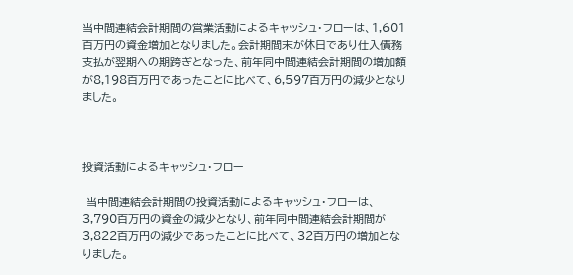当中間連結会計期間の営業活動によるキャッシュ・フローは、1,601百万円の資金増加となりました。会計期間末が休日であり仕入債務支払が翌期への期跨ぎとなった、前年同中間連結会計期間の増加額が8,198百万円であったことに比べて、6,597百万円の減少となりました。



投資活動によるキャッシュ・フロー

 当中間連結会計期間の投資活動によるキャッシュ・フローは、3,790百万円の資金の減少となり、前年同中間連結会計期間が3,822百万円の減少であったことに比べて、32百万円の増加となりました。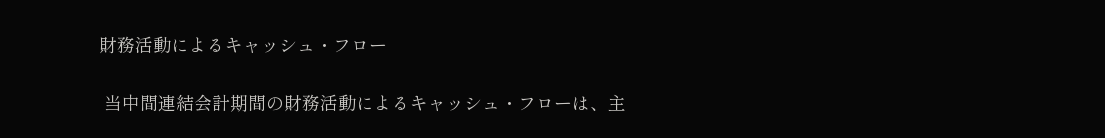財務活動によるキャッシュ・フロー

 当中間連結会計期間の財務活動によるキャッシュ・フローは、主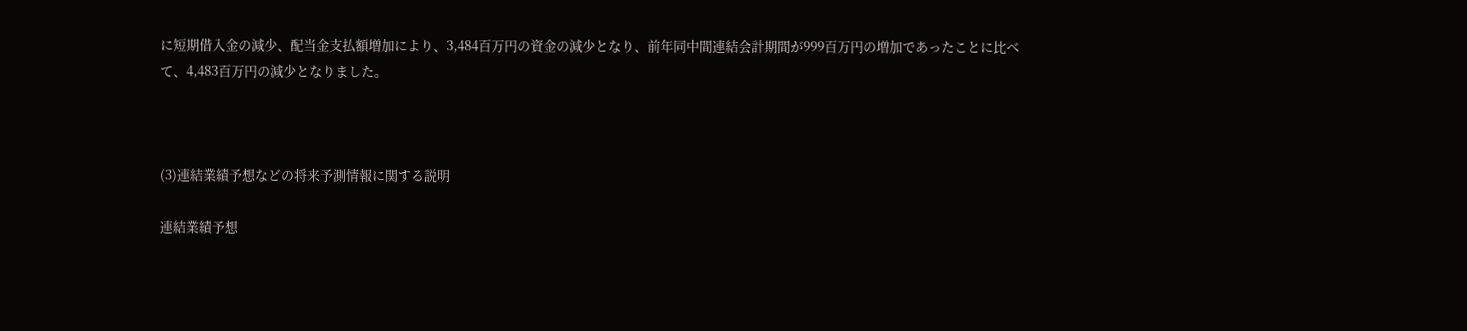に短期借入金の減少、配当金支払額増加により、3,484百万円の資金の減少となり、前年同中間連結会計期間が999百万円の増加であったことに比べて、4,483百万円の減少となりました。



(3)連結業績予想などの将来予測情報に関する説明

連結業績予想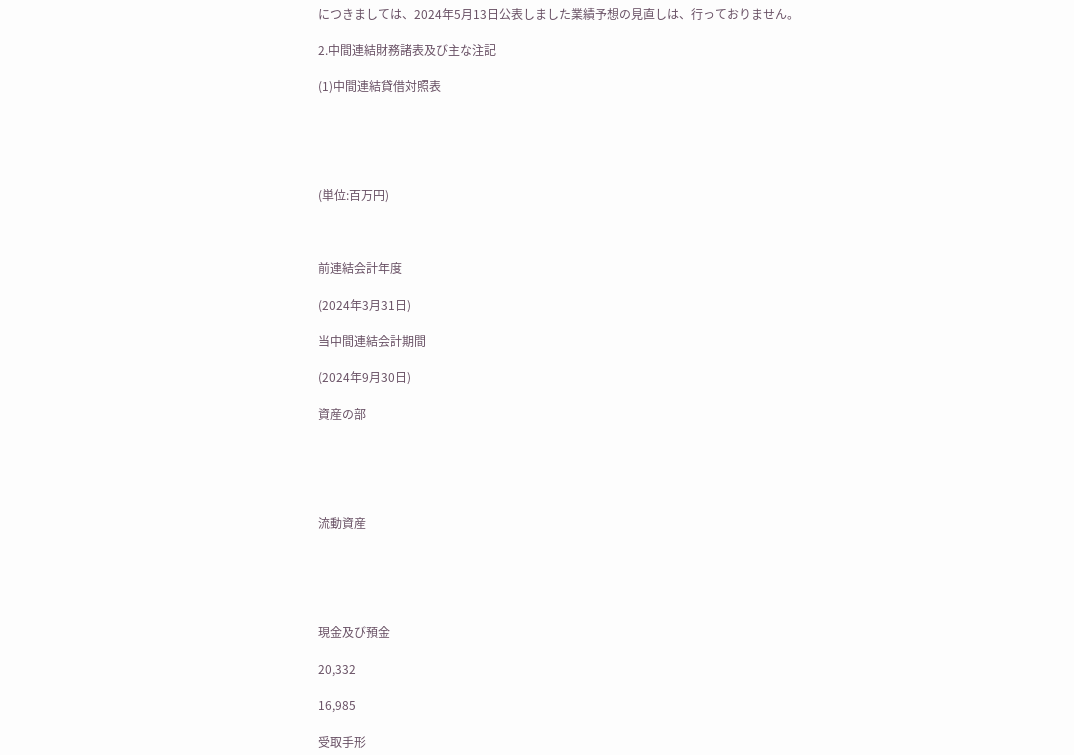につきましては、2024年5月13日公表しました業績予想の見直しは、行っておりません。

2.中間連結財務諸表及び主な注記

(1)中間連結貸借対照表





(単位:百万円)



前連結会計年度

(2024年3月31日)

当中間連結会計期間

(2024年9月30日)

資産の部





流動資産





現金及び預金

20,332

16,985

受取手形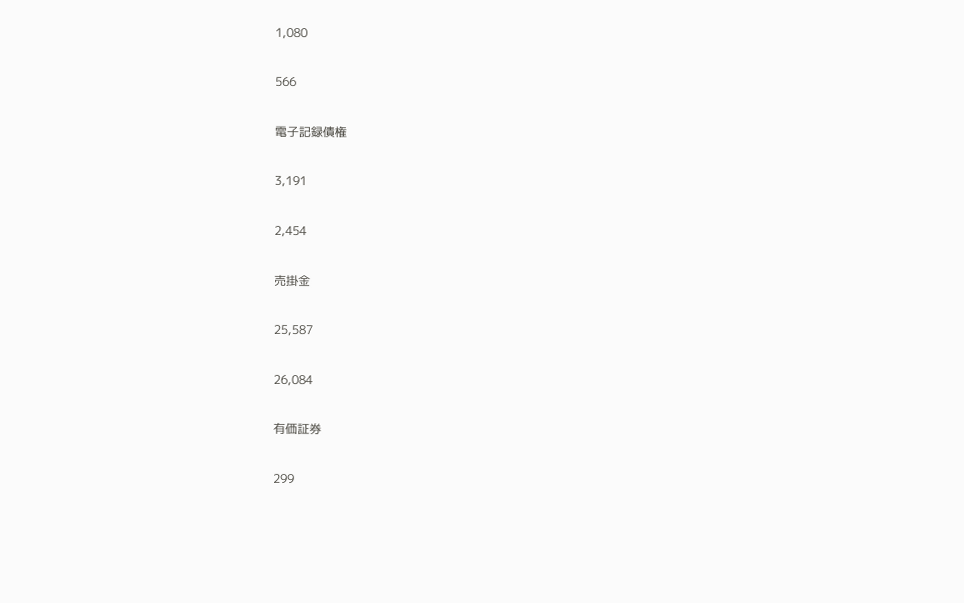1,080

566

電子記録債権

3,191

2,454

売掛金

25,587

26,084

有価証券

299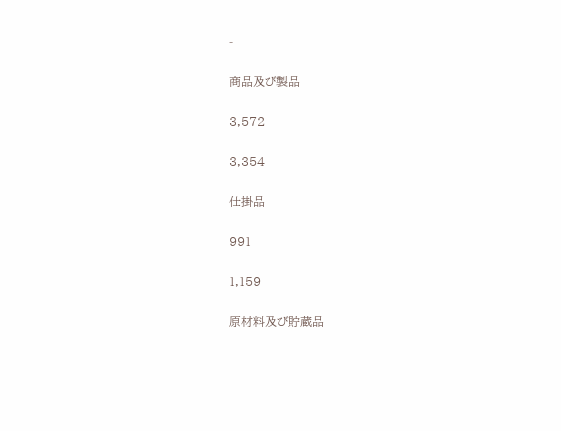-

商品及び製品

3,572

3,354

仕掛品

991

1,159

原材料及び貯蔵品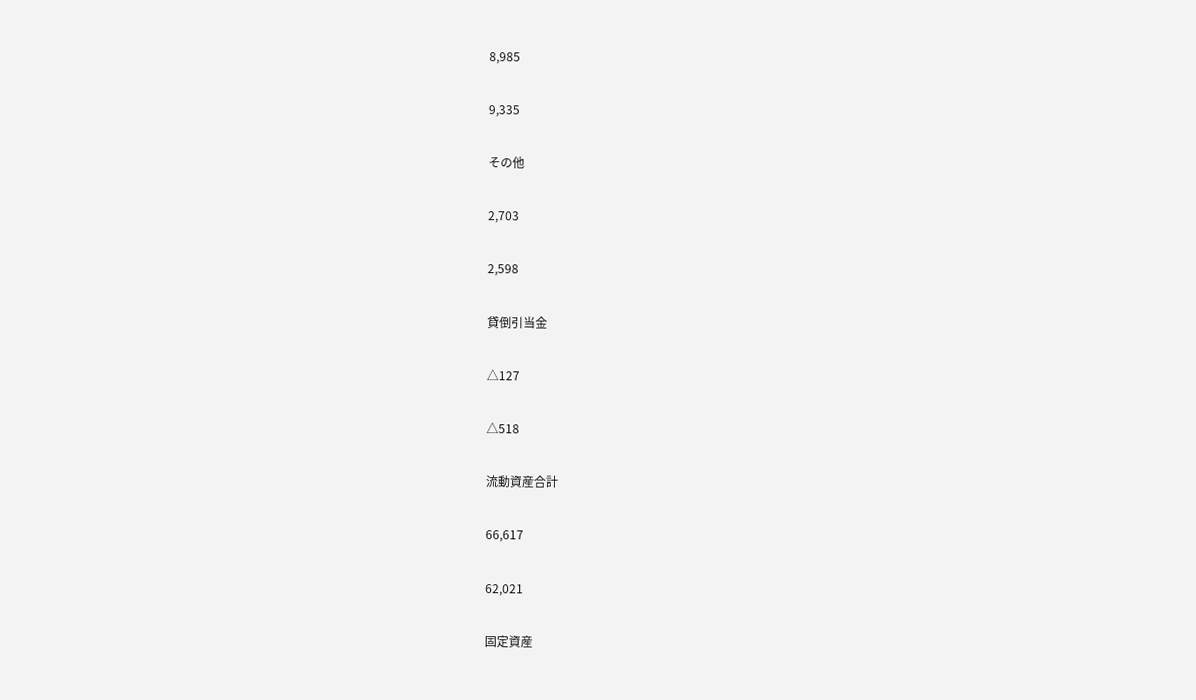8,985

9,335

その他

2,703

2,598

貸倒引当金

△127

△518

流動資産合計

66,617

62,021

固定資産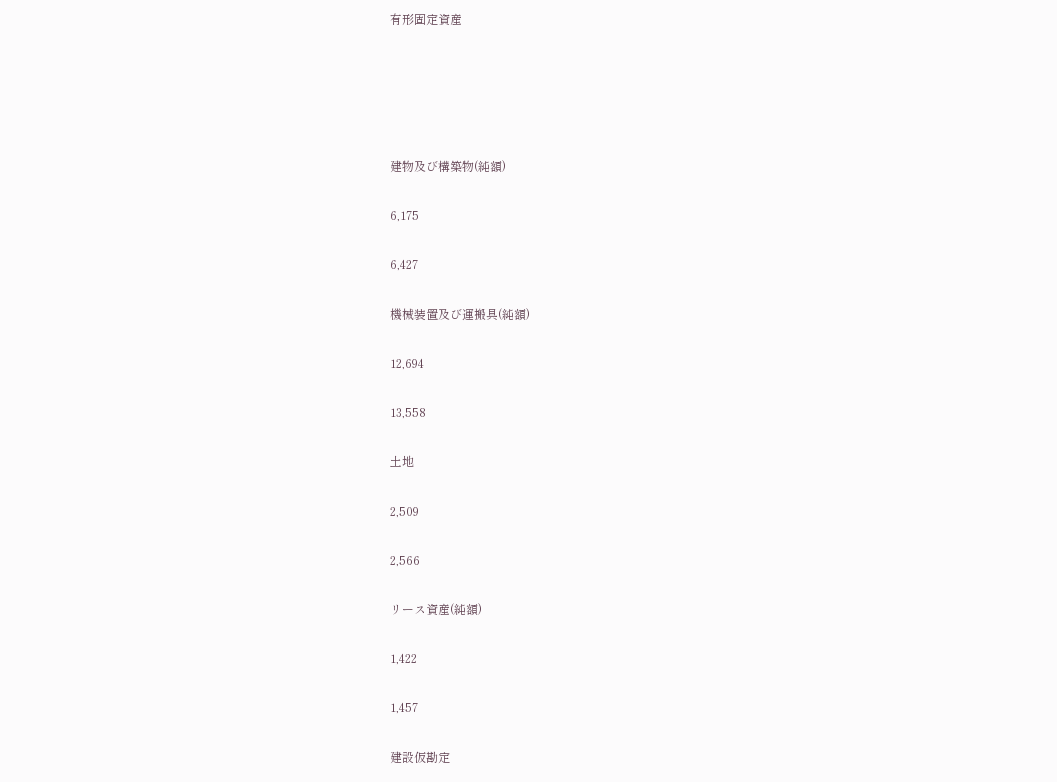有形固定資産





建物及び構築物(純額)

6,175

6,427

機械装置及び運搬具(純額)

12,694

13,558

土地

2,509

2,566

リース資産(純額)

1,422

1,457

建設仮勘定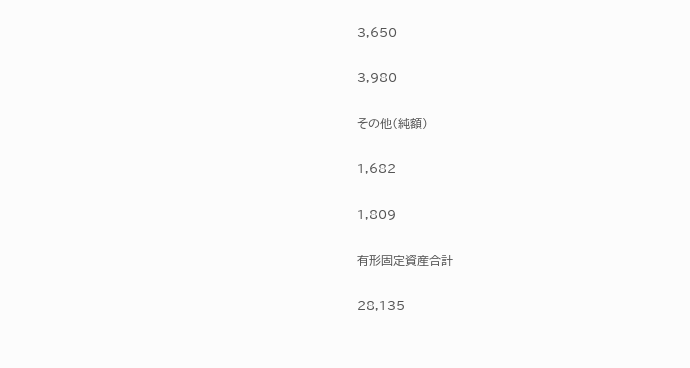3,650

3,980

その他(純額)

1,682

1,809

有形固定資産合計

28,135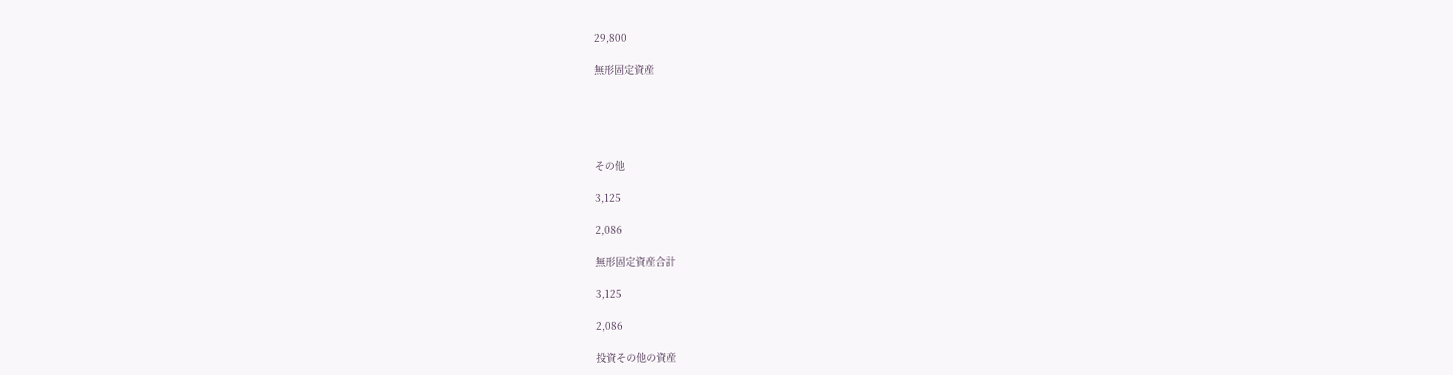29,800

無形固定資産





その他

3,125

2,086

無形固定資産合計

3,125

2,086

投資その他の資産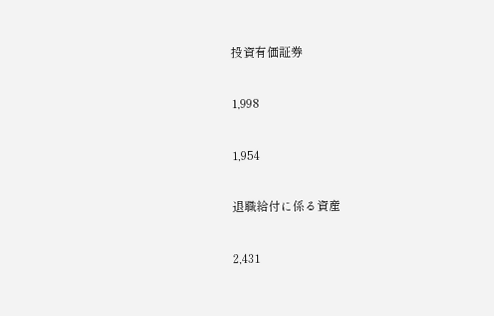投資有価証券

1,998

1,954

退職給付に係る資産

2,431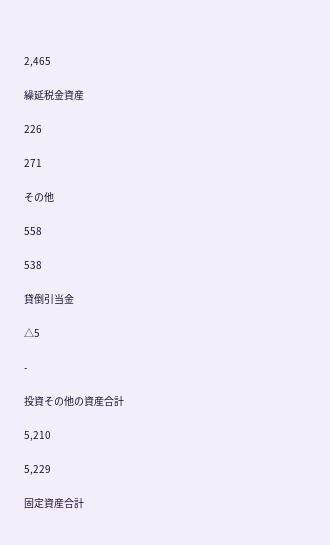2,465

繰延税金資産

226

271

その他

558

538

貸倒引当金

△5

-

投資その他の資産合計

5,210

5,229

固定資産合計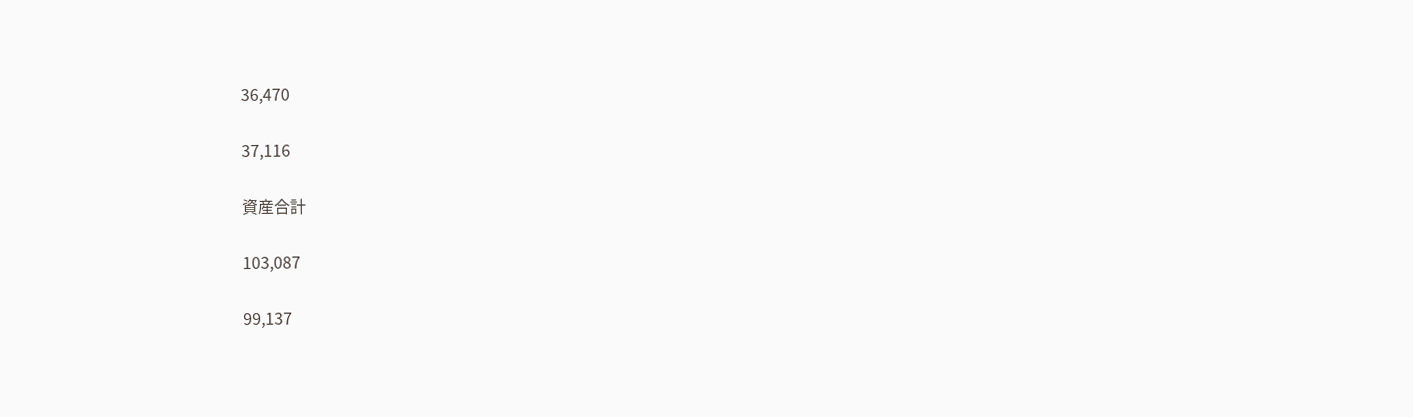36,470

37,116

資産合計

103,087

99,137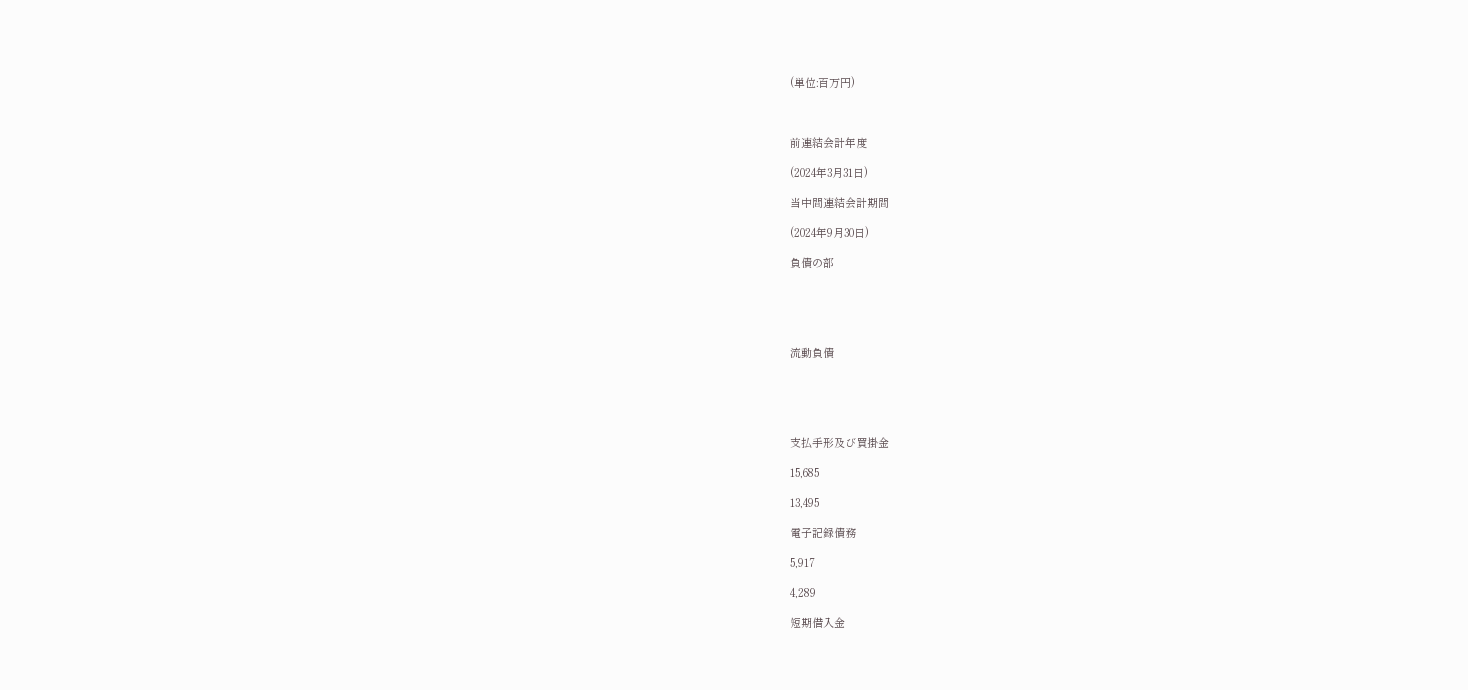(単位:百万円)



前連結会計年度

(2024年3月31日)

当中間連結会計期間

(2024年9月30日)

負債の部





流動負債





支払手形及び買掛金

15,685

13,495

電子記録債務

5,917

4,289

短期借入金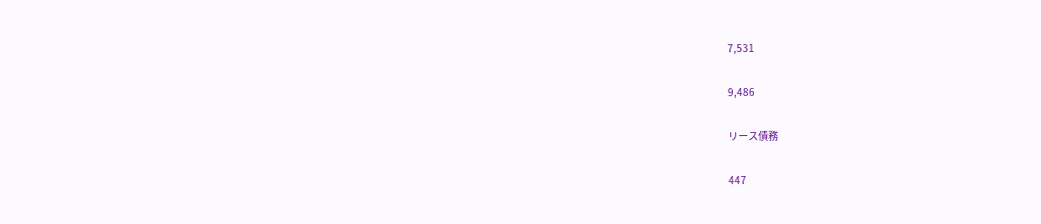7,531

9,486

リース債務

447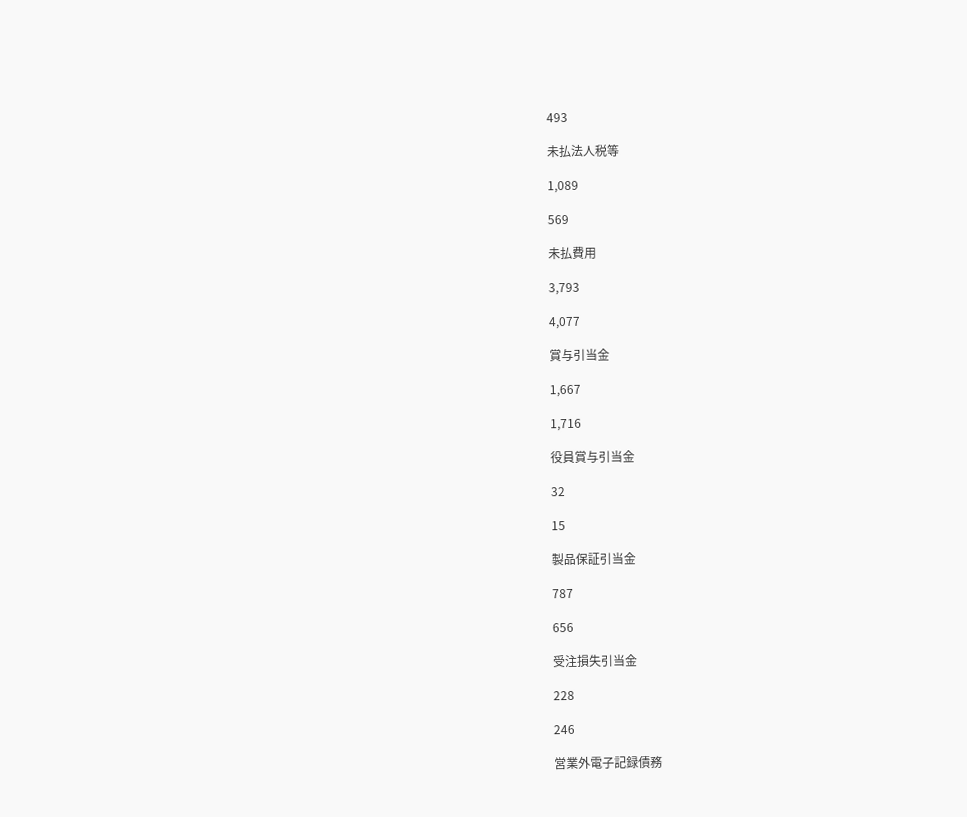493

未払法人税等

1,089

569

未払費用

3,793

4,077

賞与引当金

1,667

1,716

役員賞与引当金

32

15

製品保証引当金

787

656

受注損失引当金

228

246

営業外電子記録債務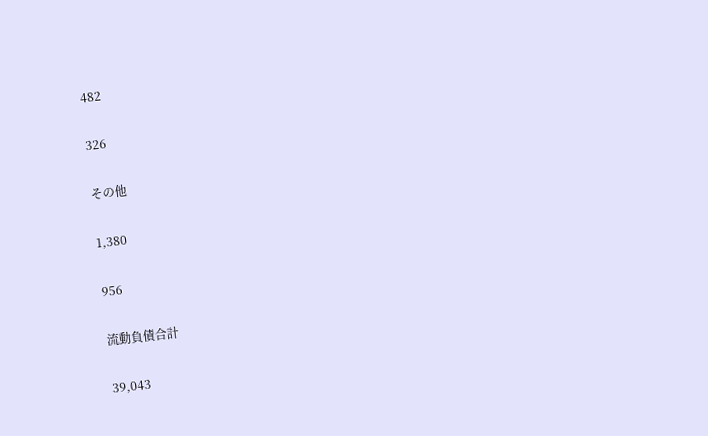482

326

その他

1,380

956

流動負債合計

39,043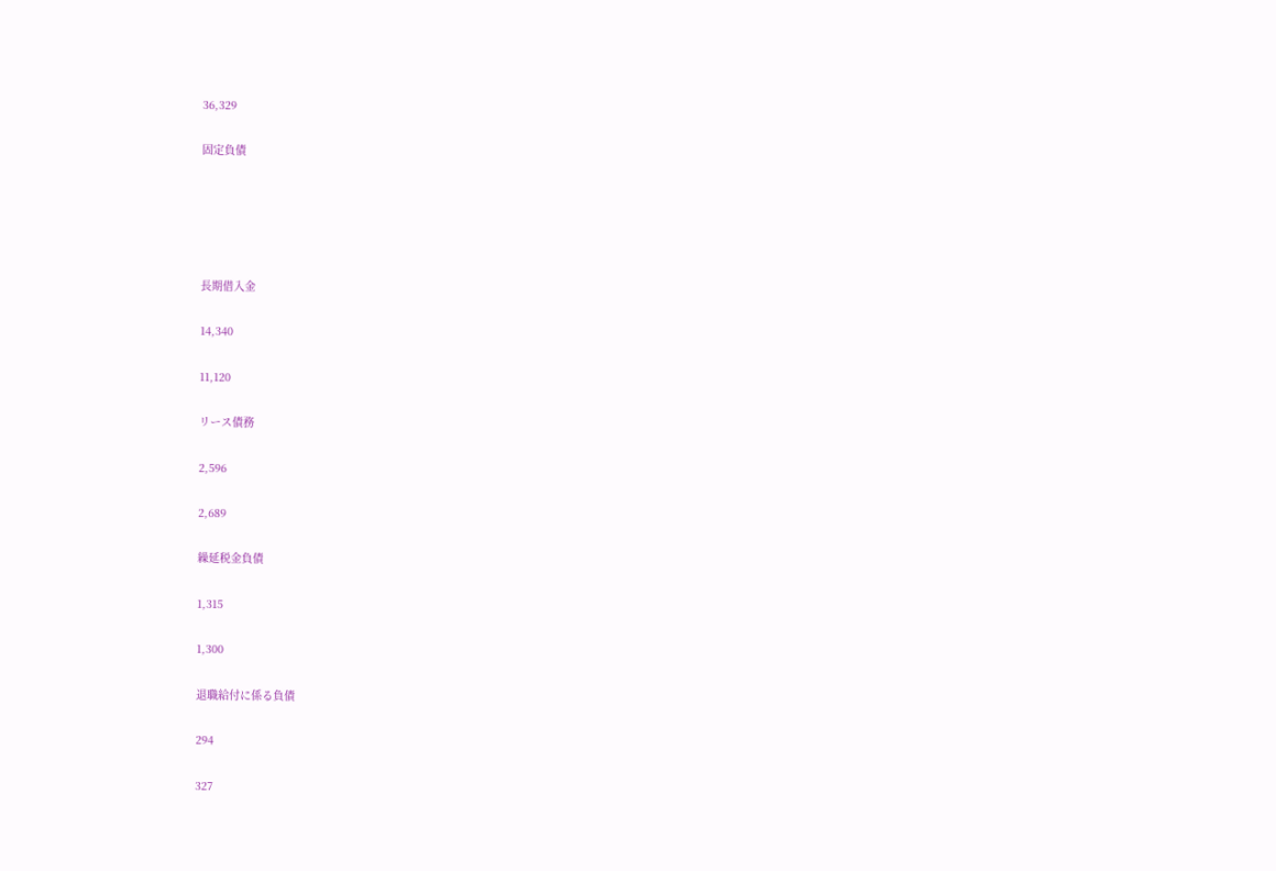36,329

固定負債





長期借入金

14,340

11,120

リース債務

2,596

2,689

繰延税金負債

1,315

1,300

退職給付に係る負債

294

327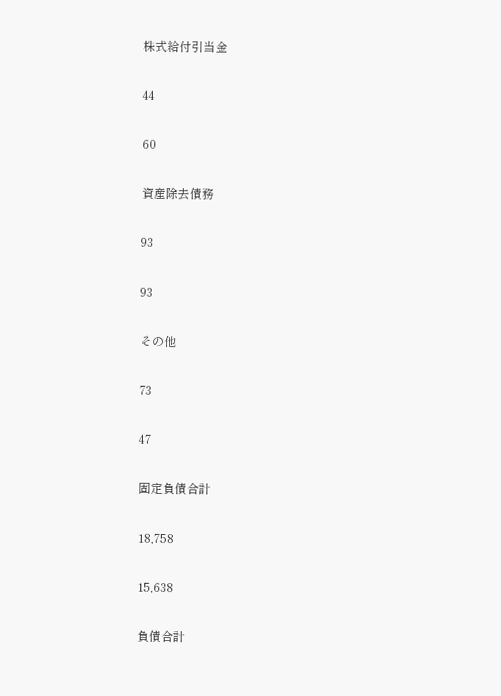株式給付引当金

44

60

資産除去債務

93

93

その他

73

47

固定負債合計

18,758

15,638

負債合計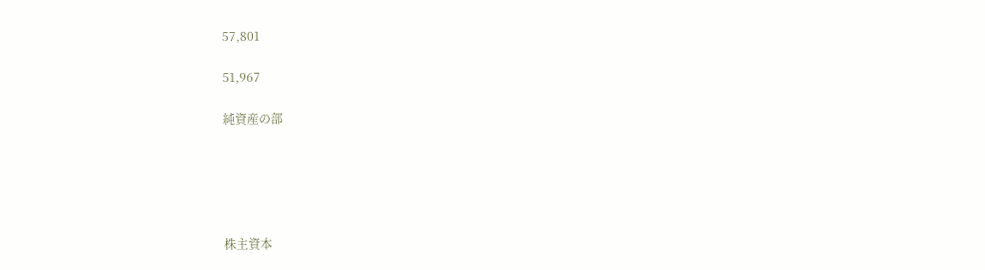57,801

51,967

純資産の部





株主資本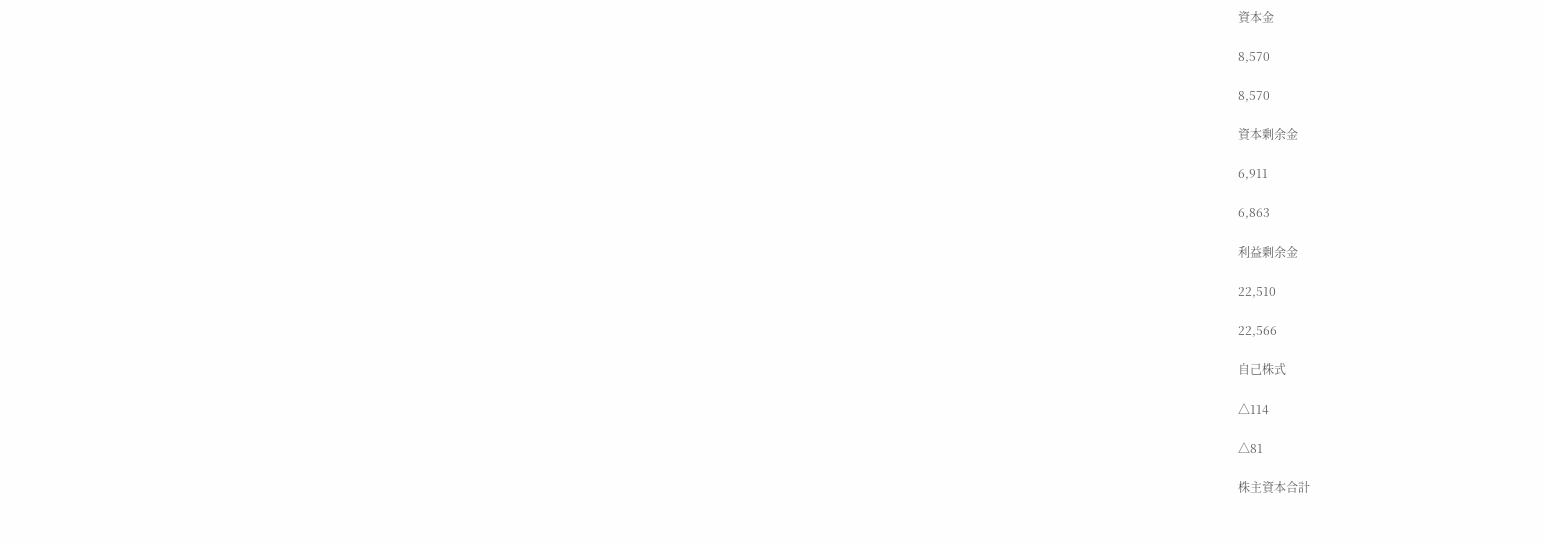資本金

8,570

8,570

資本剰余金

6,911

6,863

利益剰余金

22,510

22,566

自己株式

△114

△81

株主資本合計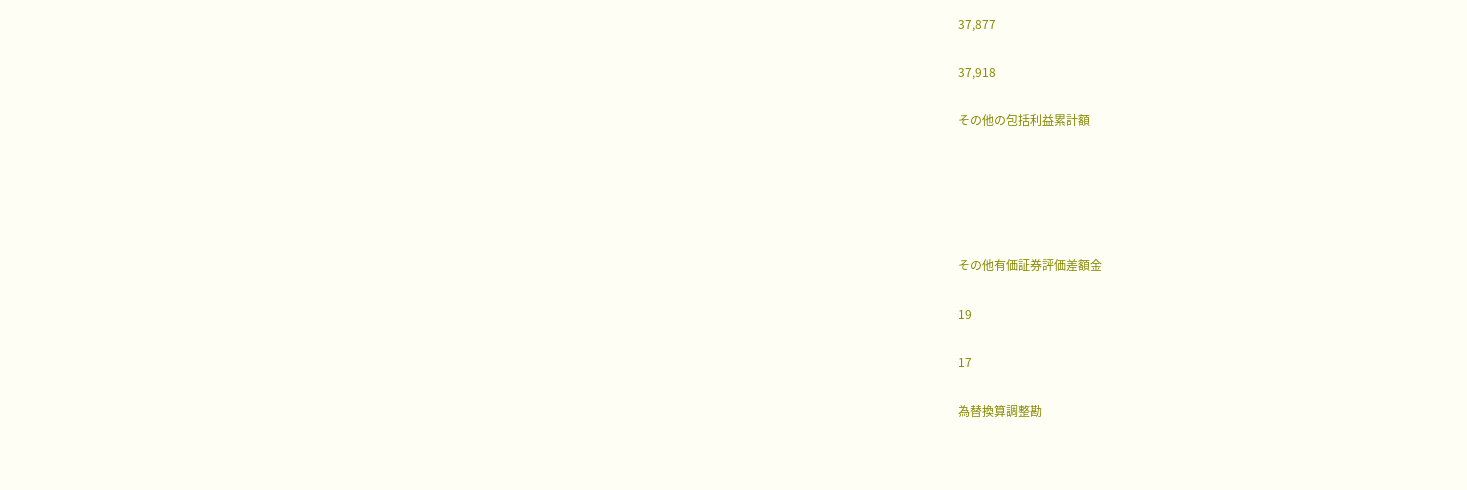37,877

37,918

その他の包括利益累計額





その他有価証券評価差額金

19

17

為替換算調整勘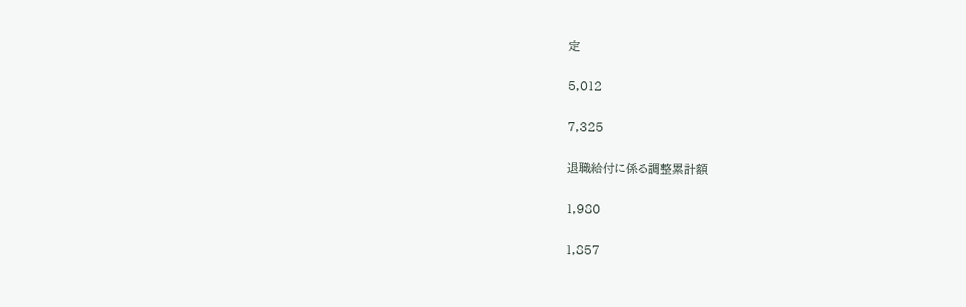定

5,012

7,325

退職給付に係る調整累計額

1,980

1,857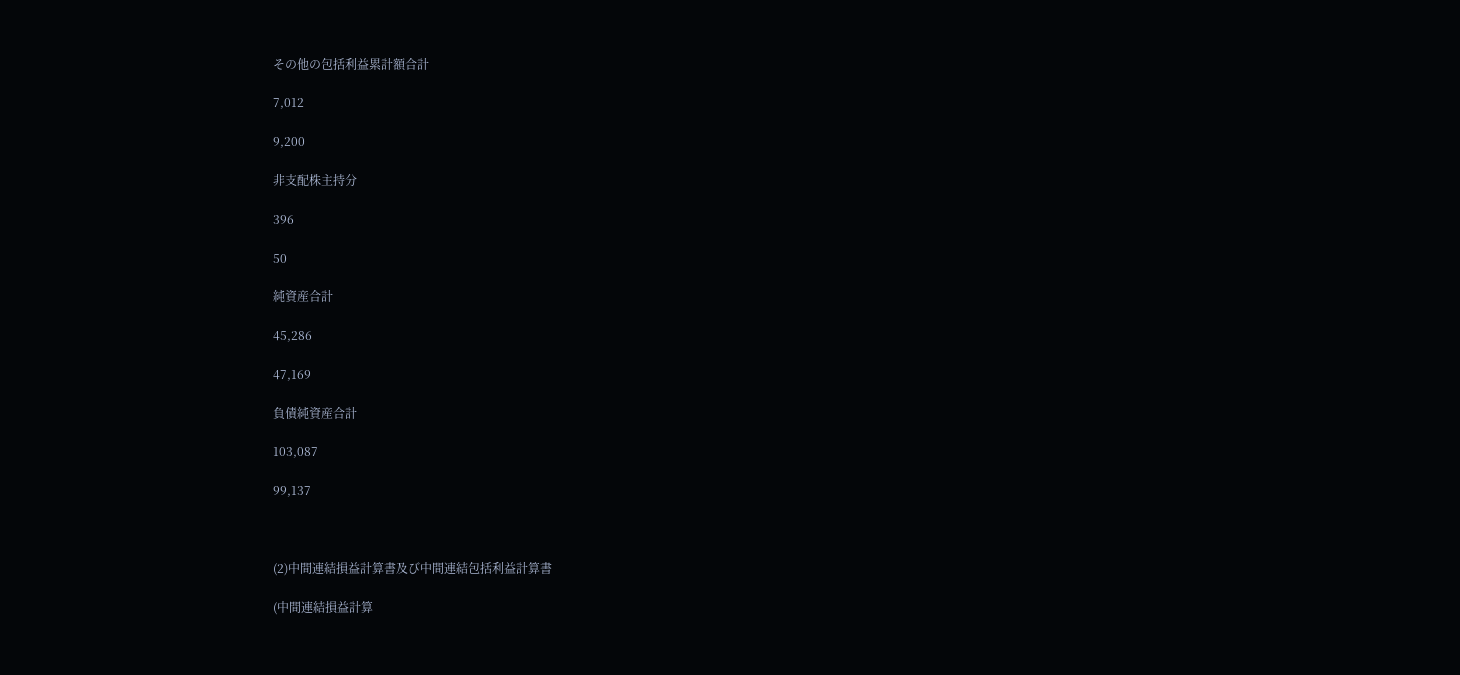その他の包括利益累計額合計

7,012

9,200

非支配株主持分

396

50

純資産合計

45,286

47,169

負債純資産合計

103,087

99,137



(2)中間連結損益計算書及び中間連結包括利益計算書

(中間連結損益計算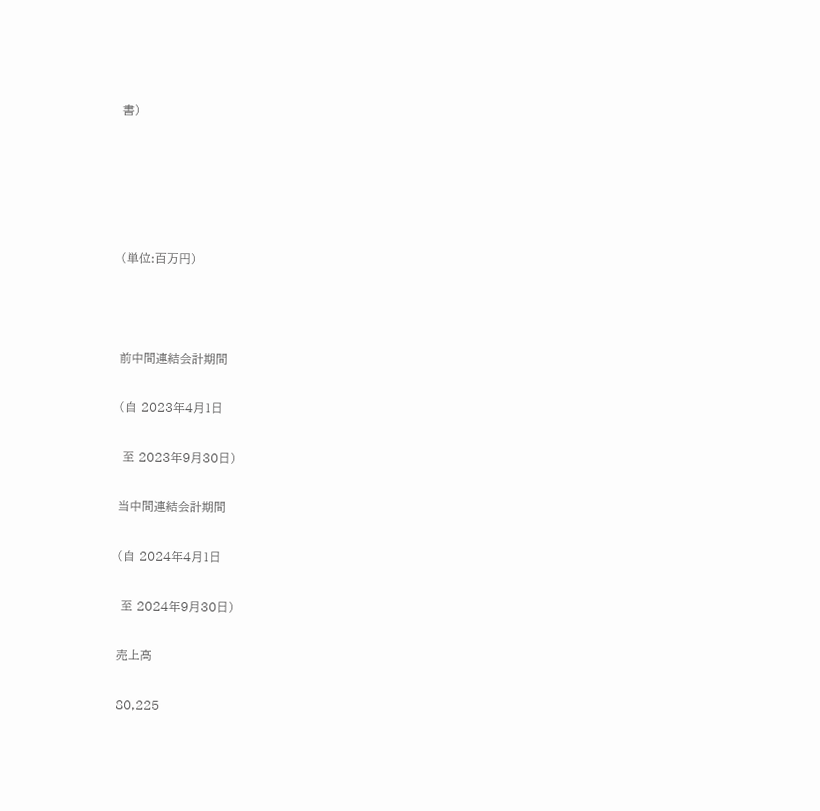書)





(単位:百万円)



前中間連結会計期間

(自 2023年4月1日

 至 2023年9月30日)

当中間連結会計期間

(自 2024年4月1日

 至 2024年9月30日)

売上高

80,225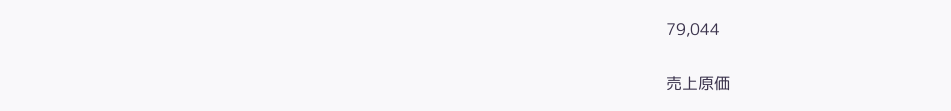79,044

売上原価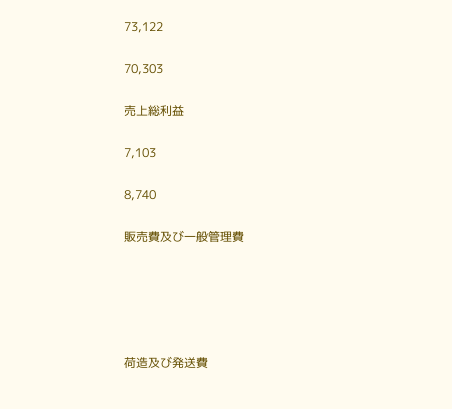73,122

70,303

売上総利益

7,103

8,740

販売費及び一般管理費





荷造及び発送費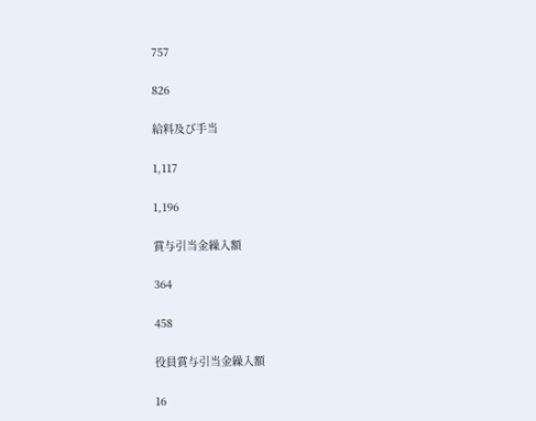757

826

給料及び手当

1,117

1,196

賞与引当金繰入額

364

458

役員賞与引当金繰入額

16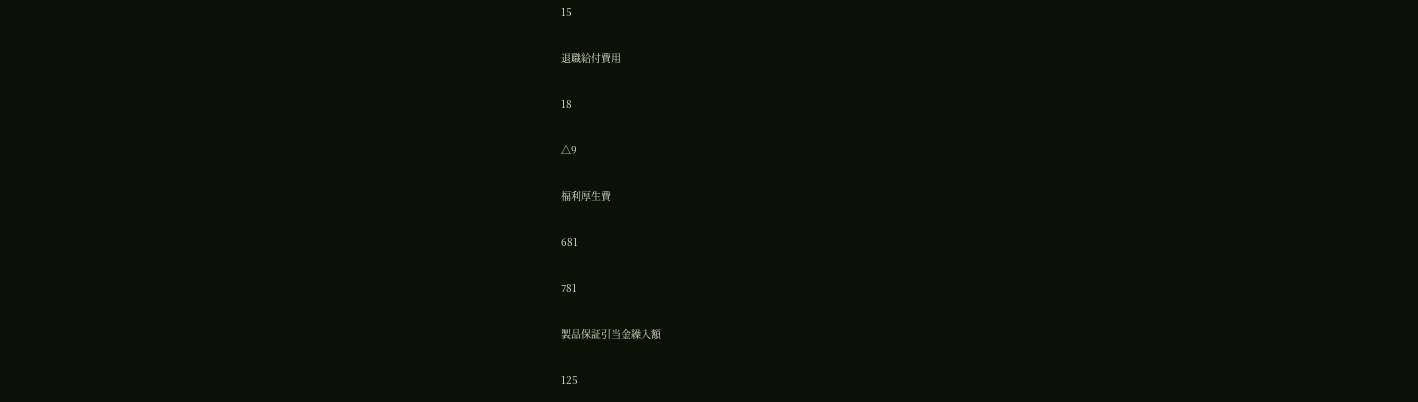15

退職給付費用

18

△9

福利厚生費

681

781

製品保証引当金繰入額

125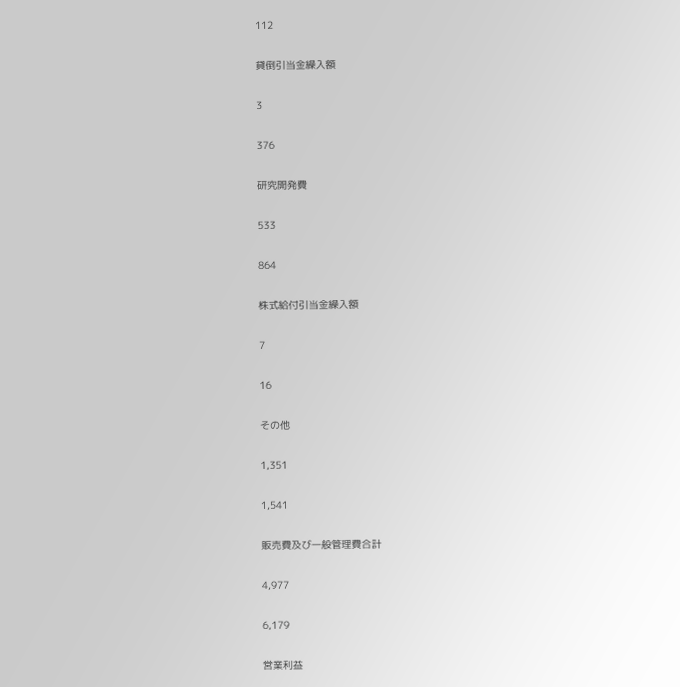112

貸倒引当金繰入額

3

376

研究開発費

533

864

株式給付引当金繰入額

7

16

その他

1,351

1,541

販売費及び一般管理費合計

4,977

6,179

営業利益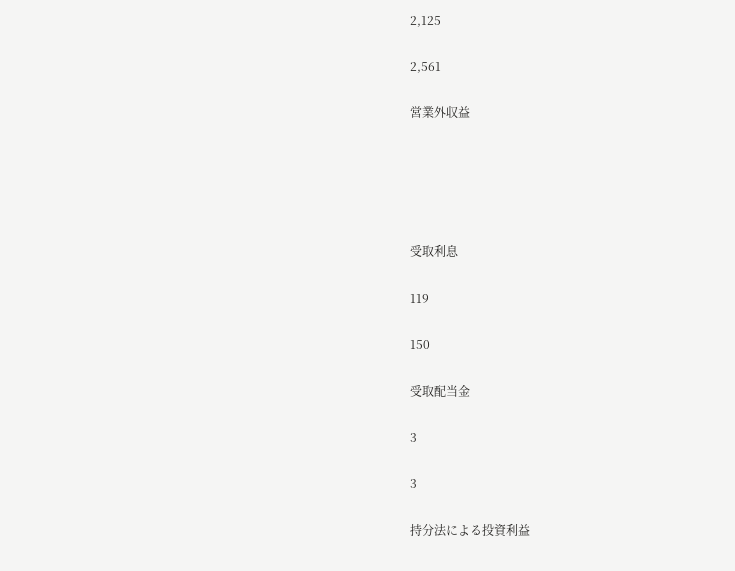2,125

2,561

営業外収益





受取利息

119

150

受取配当金

3

3

持分法による投資利益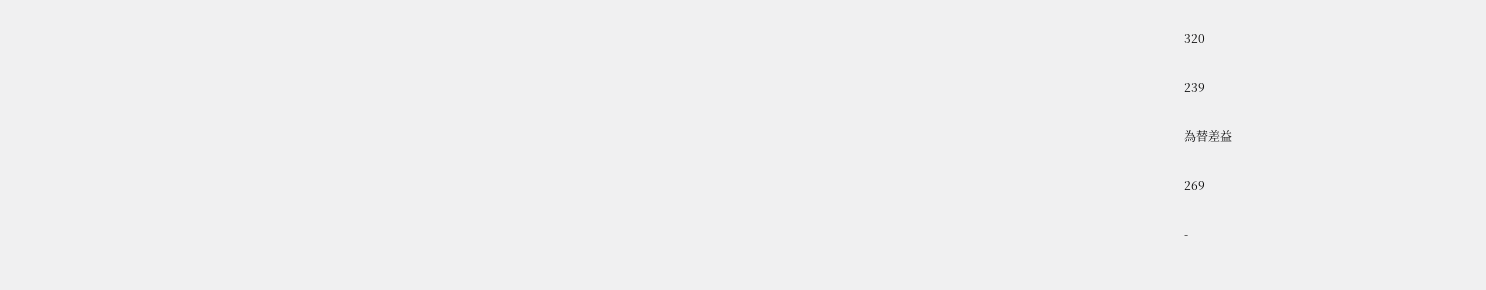320

239

為替差益

269

-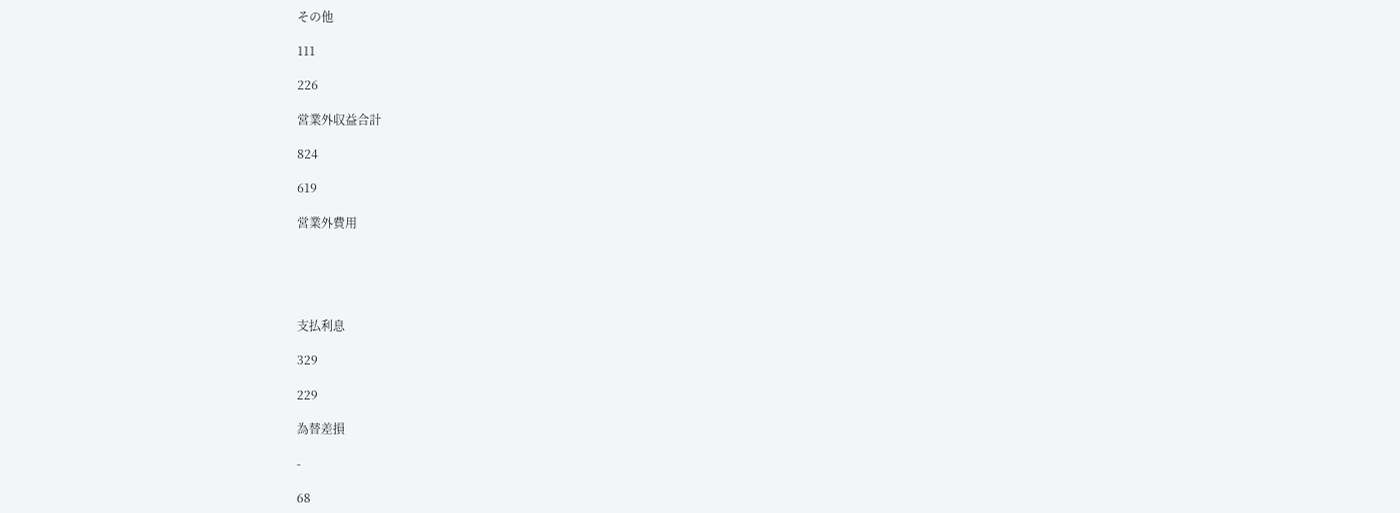その他

111

226

営業外収益合計

824

619

営業外費用





支払利息

329

229

為替差損

-

68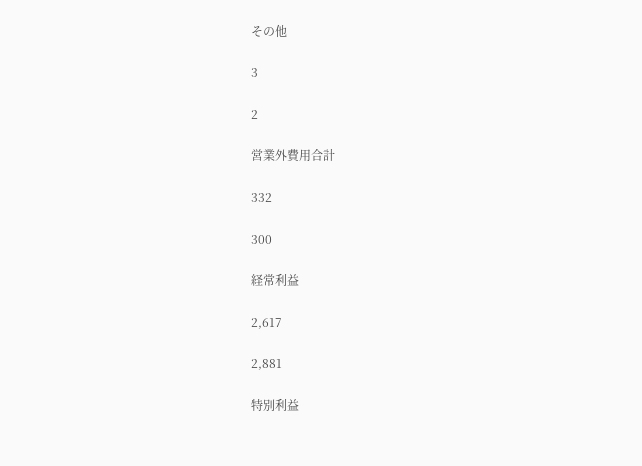その他

3

2

営業外費用合計

332

300

経常利益

2,617

2,881

特別利益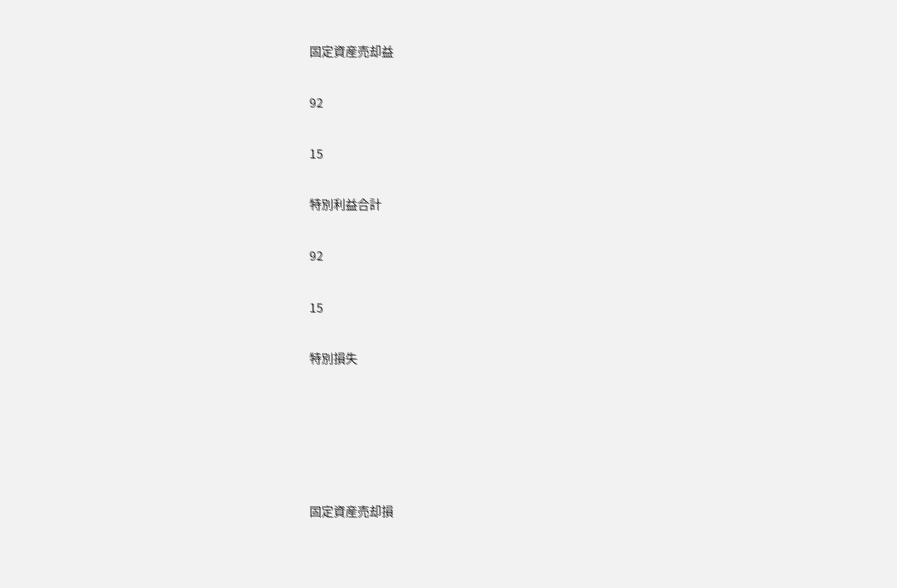固定資産売却益

92

15

特別利益合計

92

15

特別損失





固定資産売却損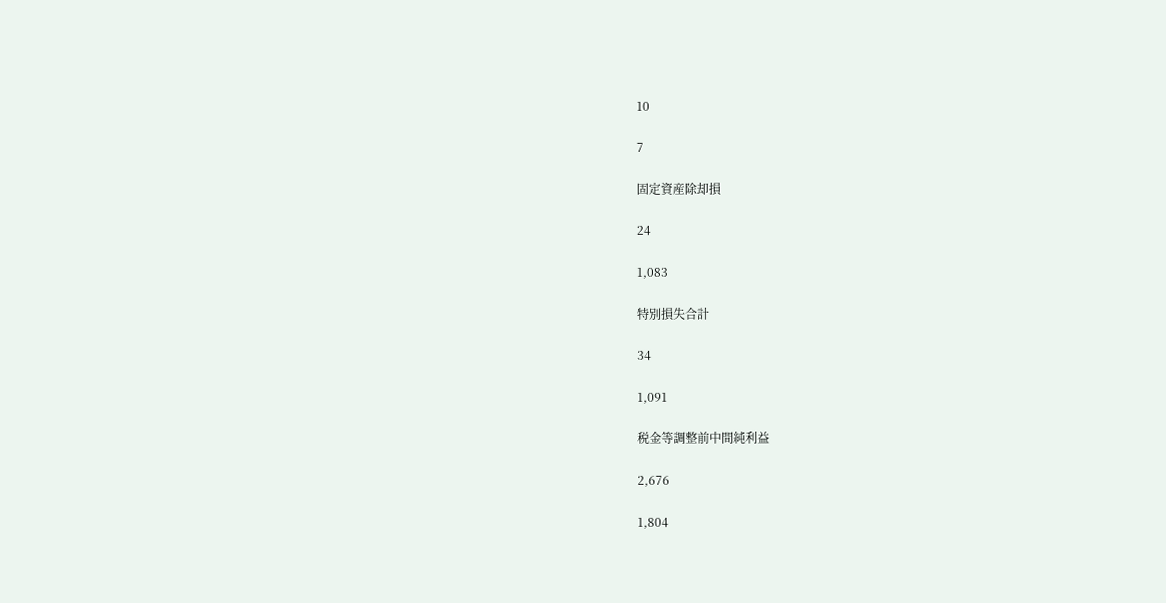10

7

固定資産除却損

24

1,083

特別損失合計

34

1,091

税金等調整前中間純利益

2,676

1,804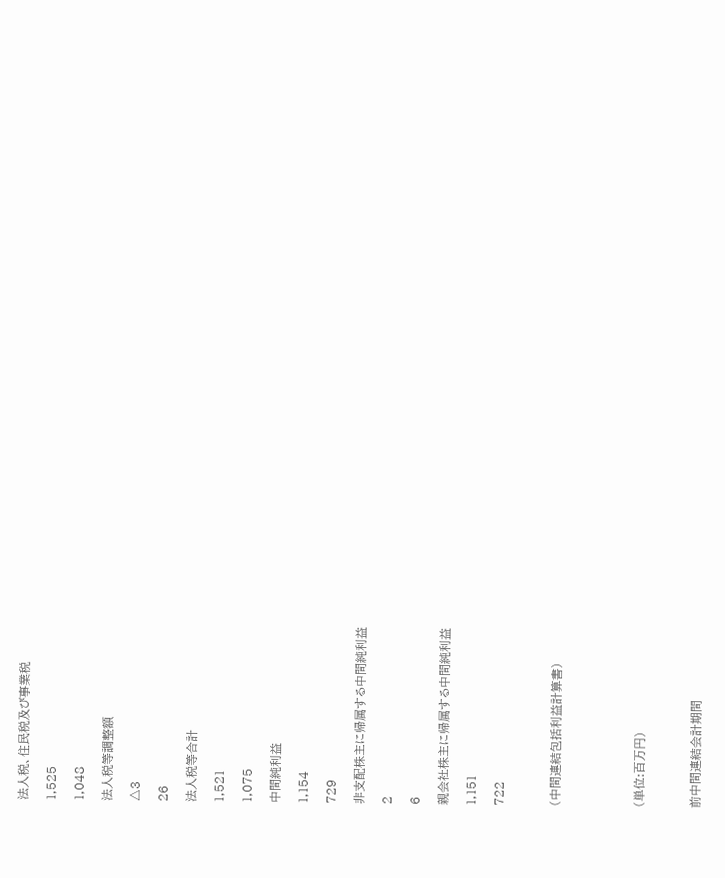法人税、住民税及び事業税

1,525

1,048

法人税等調整額

△3

26

法人税等合計

1,521

1,075

中間純利益

1,154

729

非支配株主に帰属する中間純利益

2

6

親会社株主に帰属する中間純利益

1,151

722



(中間連結包括利益計算書)





(単位:百万円)



前中間連結会計期間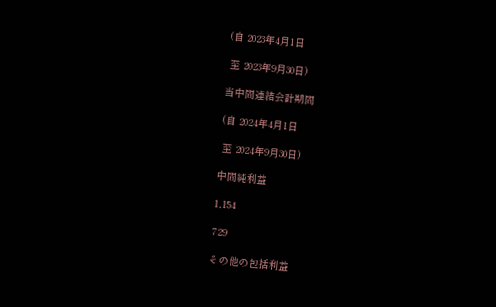(自 2023年4月1日

 至 2023年9月30日)

当中間連結会計期間

(自 2024年4月1日

 至 2024年9月30日)

中間純利益

1,154

729

その他の包括利益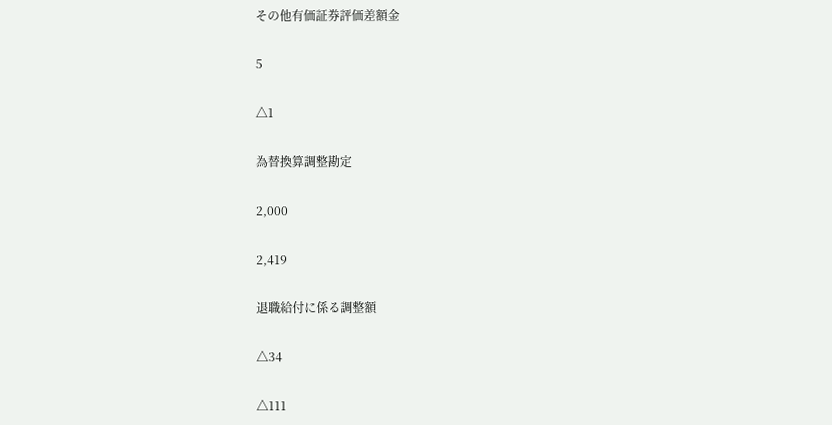その他有価証券評価差額金

5

△1

為替換算調整勘定

2,000

2,419

退職給付に係る調整額

△34

△111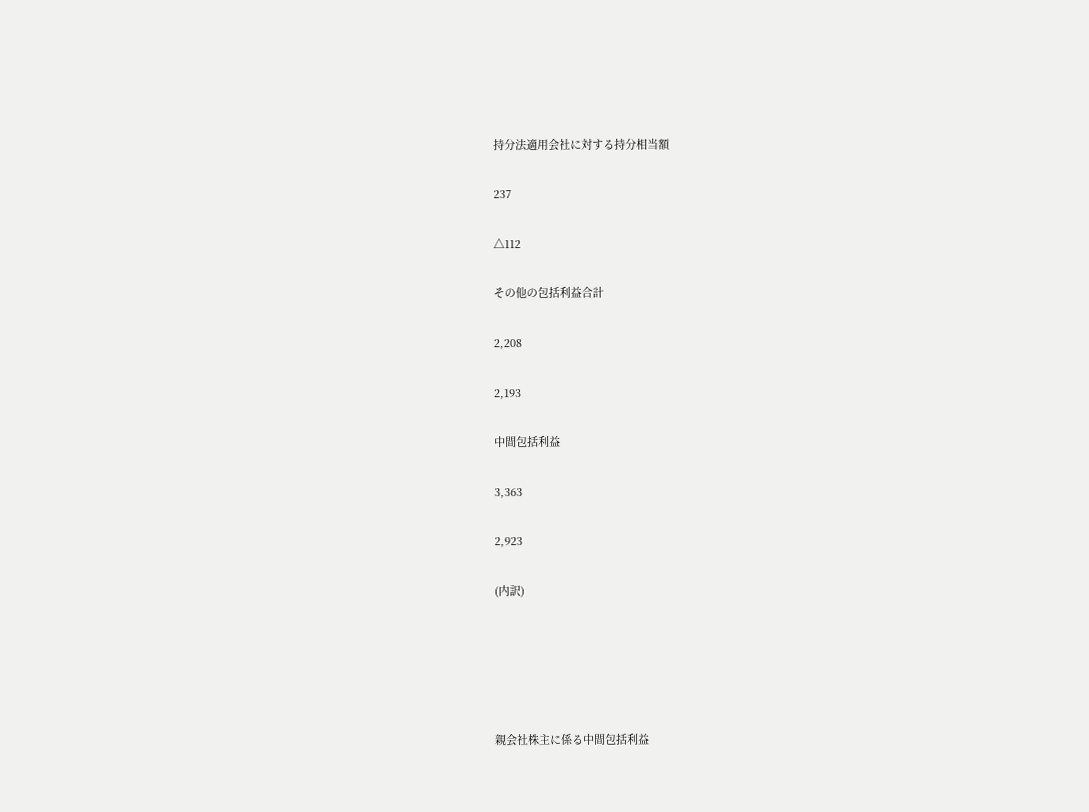持分法適用会社に対する持分相当額

237

△112

その他の包括利益合計

2,208

2,193

中間包括利益

3,363

2,923

(内訳)





親会社株主に係る中間包括利益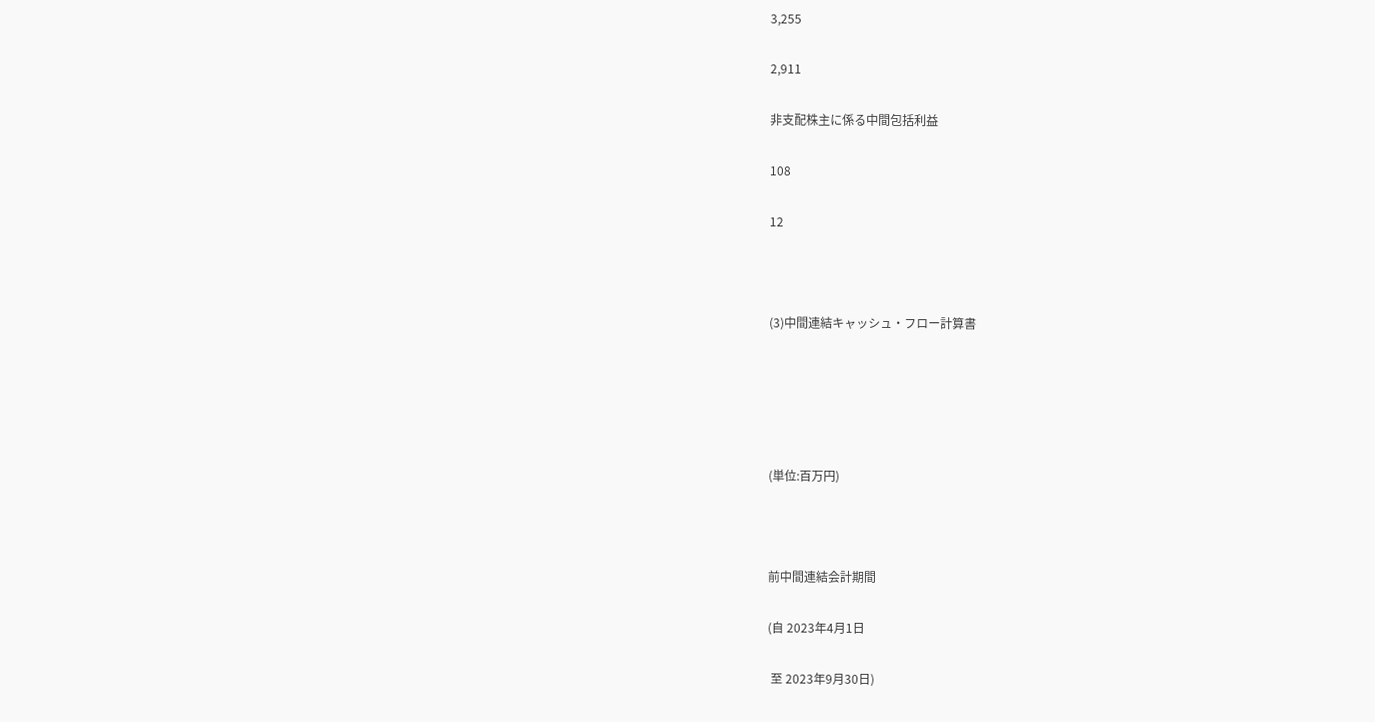3,255

2,911

非支配株主に係る中間包括利益

108

12



(3)中間連結キャッシュ・フロー計算書





(単位:百万円)



前中間連結会計期間

(自 2023年4月1日

 至 2023年9月30日)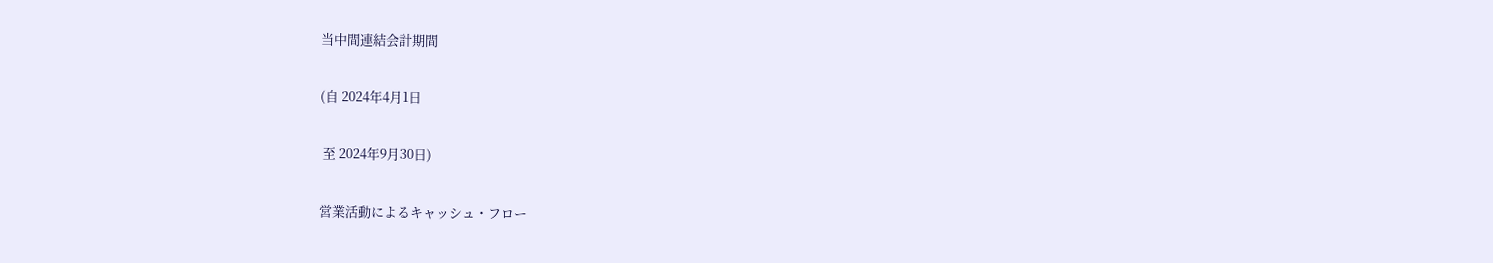当中間連結会計期間

(自 2024年4月1日

 至 2024年9月30日)

営業活動によるキャッシュ・フロー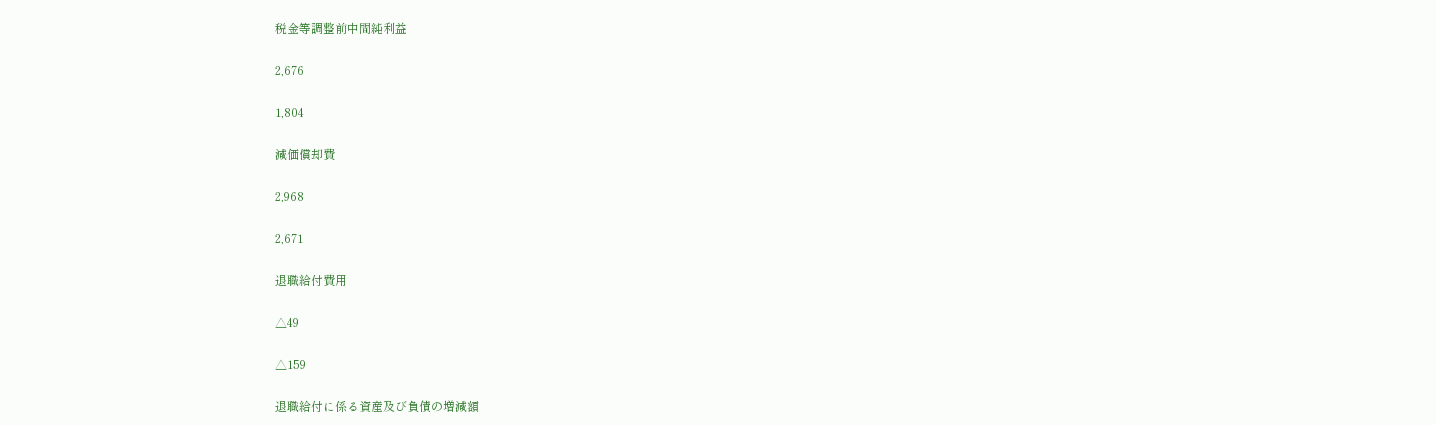税金等調整前中間純利益

2,676

1,804

減価償却費

2,968

2,671

退職給付費用

△49

△159

退職給付に係る資産及び負債の増減額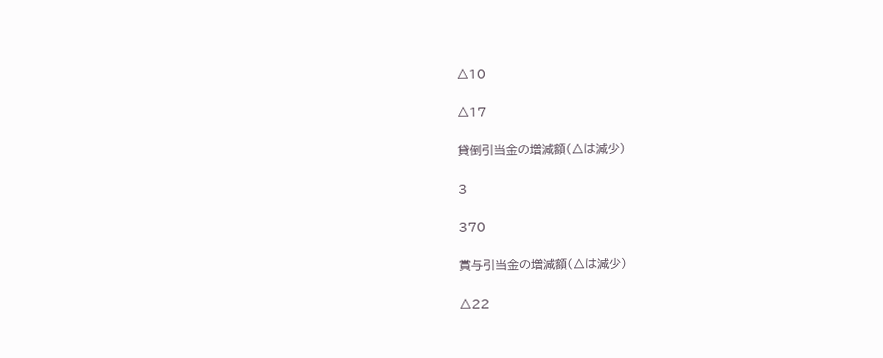△10

△17

貸倒引当金の増減額(△は減少)

3

370

賞与引当金の増減額(△は減少)

△22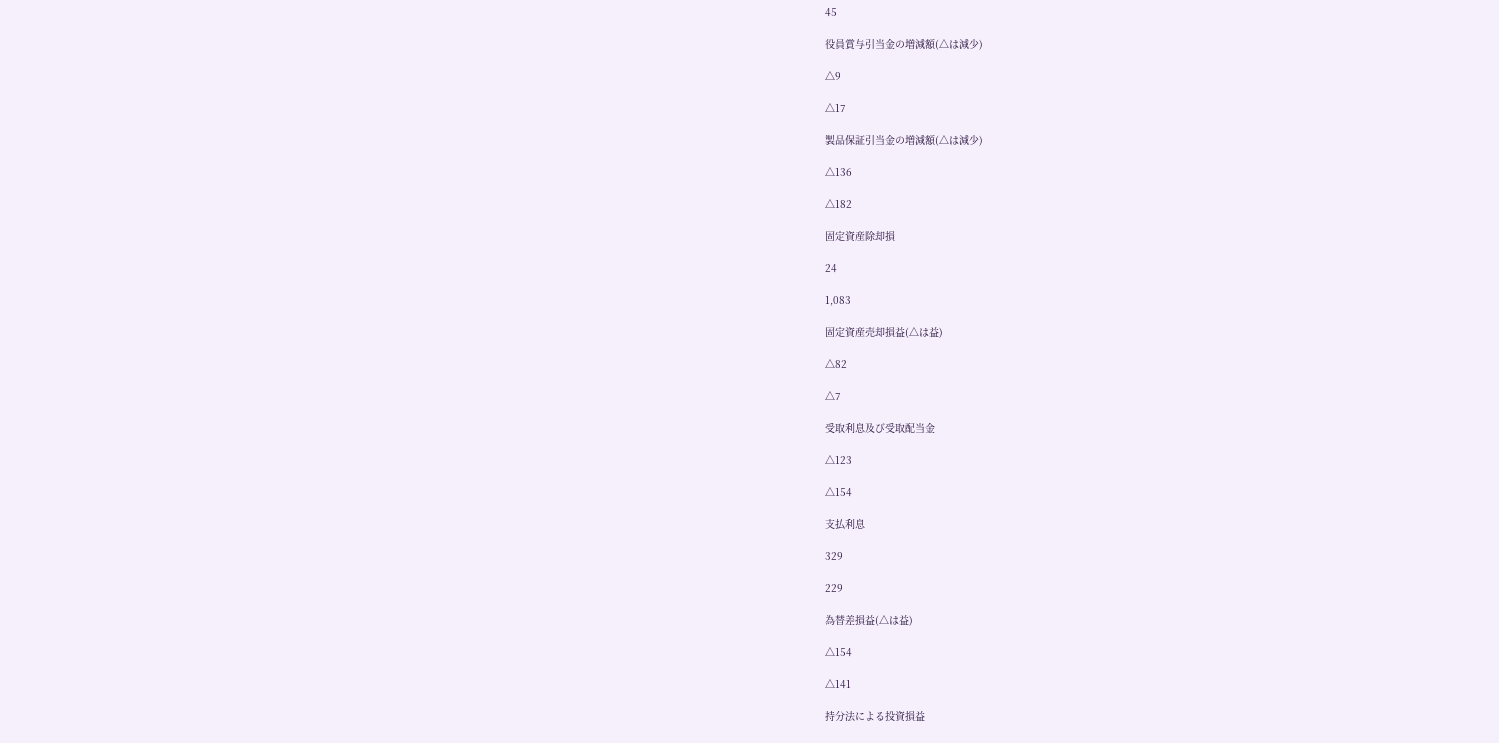45

役員賞与引当金の増減額(△は減少)

△9

△17

製品保証引当金の増減額(△は減少)

△136

△182

固定資産除却損

24

1,083

固定資産売却損益(△は益)

△82

△7

受取利息及び受取配当金

△123

△154

支払利息

329

229

為替差損益(△は益)

△154

△141

持分法による投資損益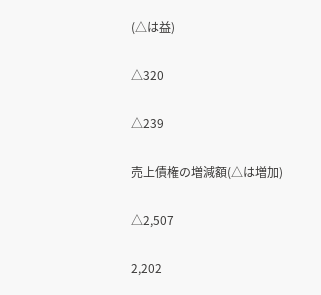(△は益)

△320

△239

売上債権の増減額(△は増加)

△2,507

2,202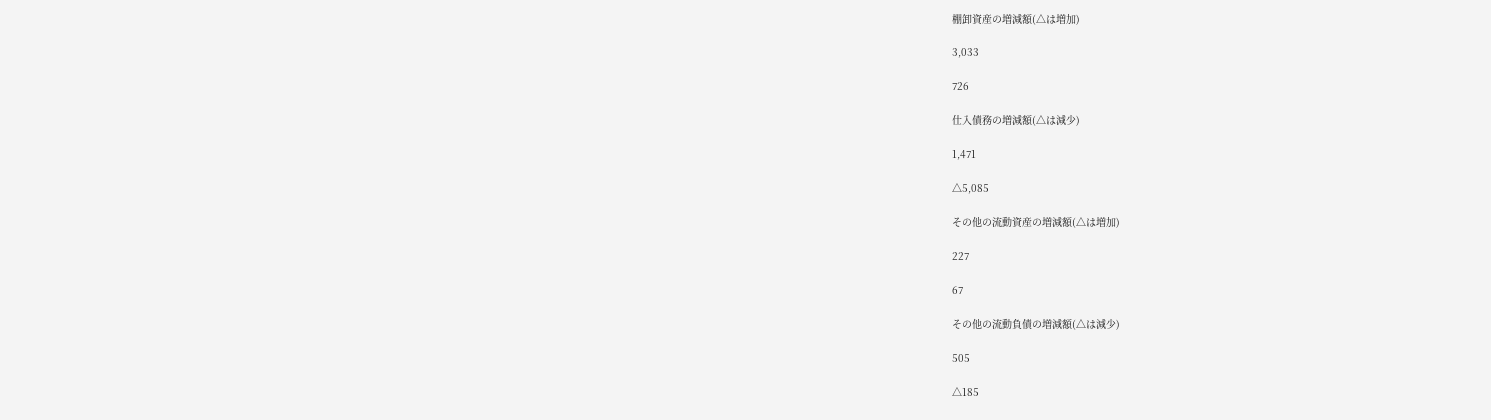棚卸資産の増減額(△は増加)

3,033

726

仕入債務の増減額(△は減少)

1,471

△5,085

その他の流動資産の増減額(△は増加)

227

67

その他の流動負債の増減額(△は減少)

505

△185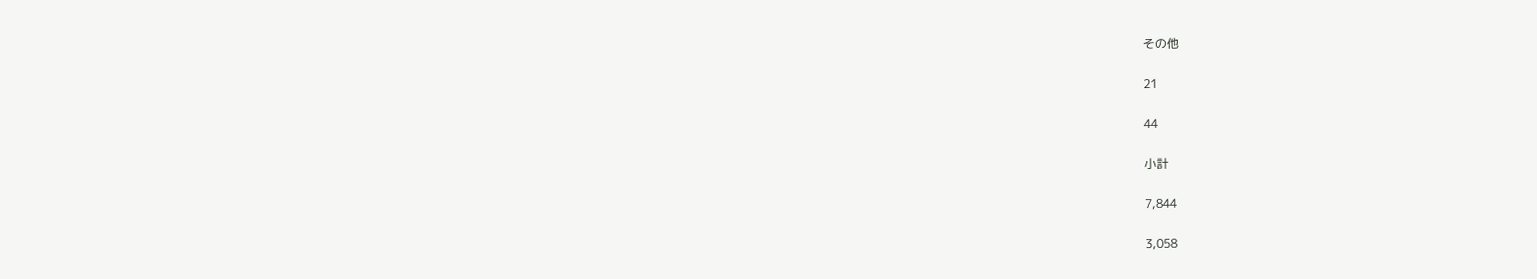その他

21

44

小計

7,844

3,058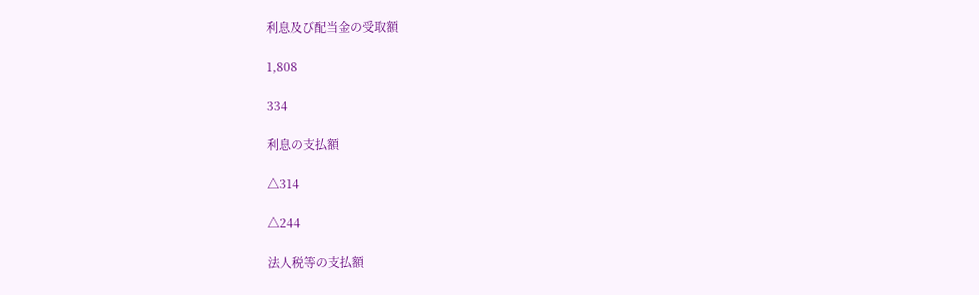利息及び配当金の受取額

1,808

334

利息の支払額

△314

△244

法人税等の支払額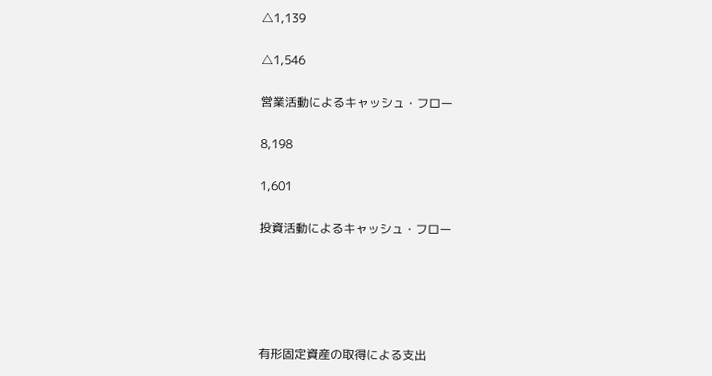△1,139

△1,546

営業活動によるキャッシュ・フロー

8,198

1,601

投資活動によるキャッシュ・フロー





有形固定資産の取得による支出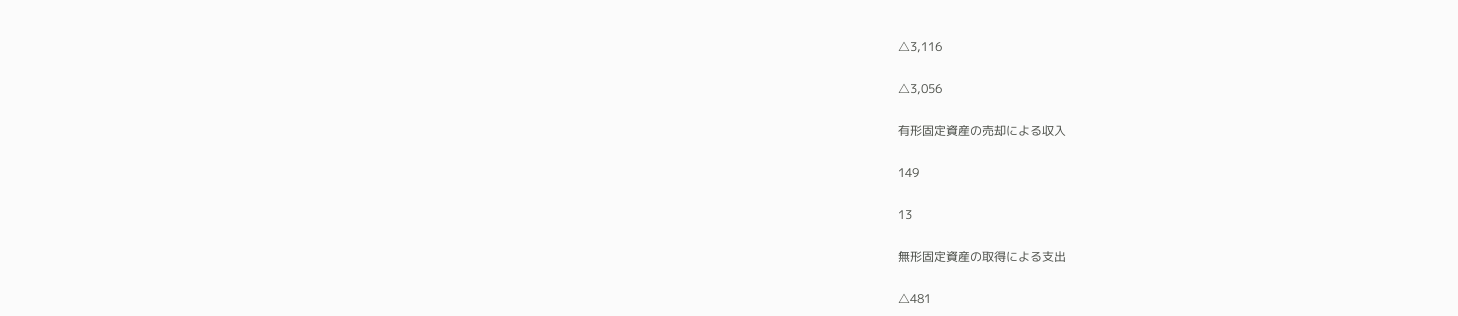△3,116

△3,056

有形固定資産の売却による収入

149

13

無形固定資産の取得による支出

△481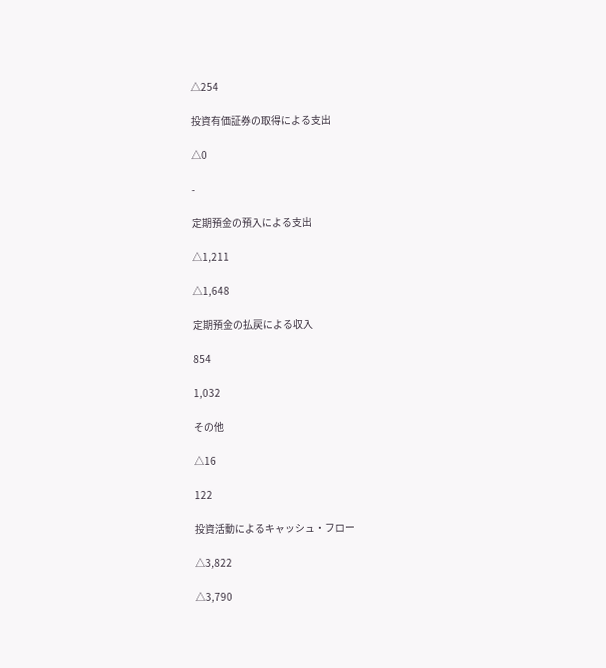△254

投資有価証券の取得による支出

△0

-

定期預金の預入による支出

△1,211

△1,648

定期預金の払戻による収入

854

1,032

その他

△16

122

投資活動によるキャッシュ・フロー

△3,822

△3,790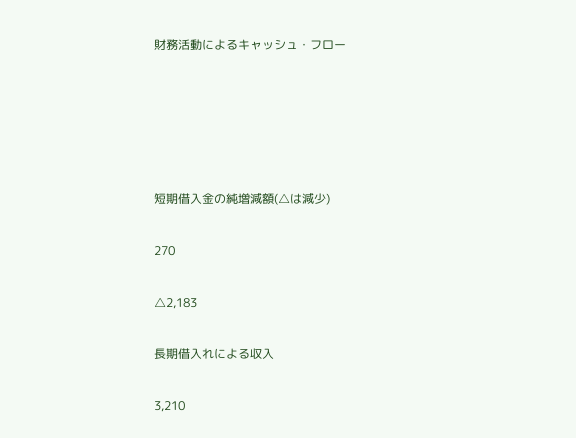財務活動によるキャッシュ・フロー





短期借入金の純増減額(△は減少)

270

△2,183

長期借入れによる収入

3,210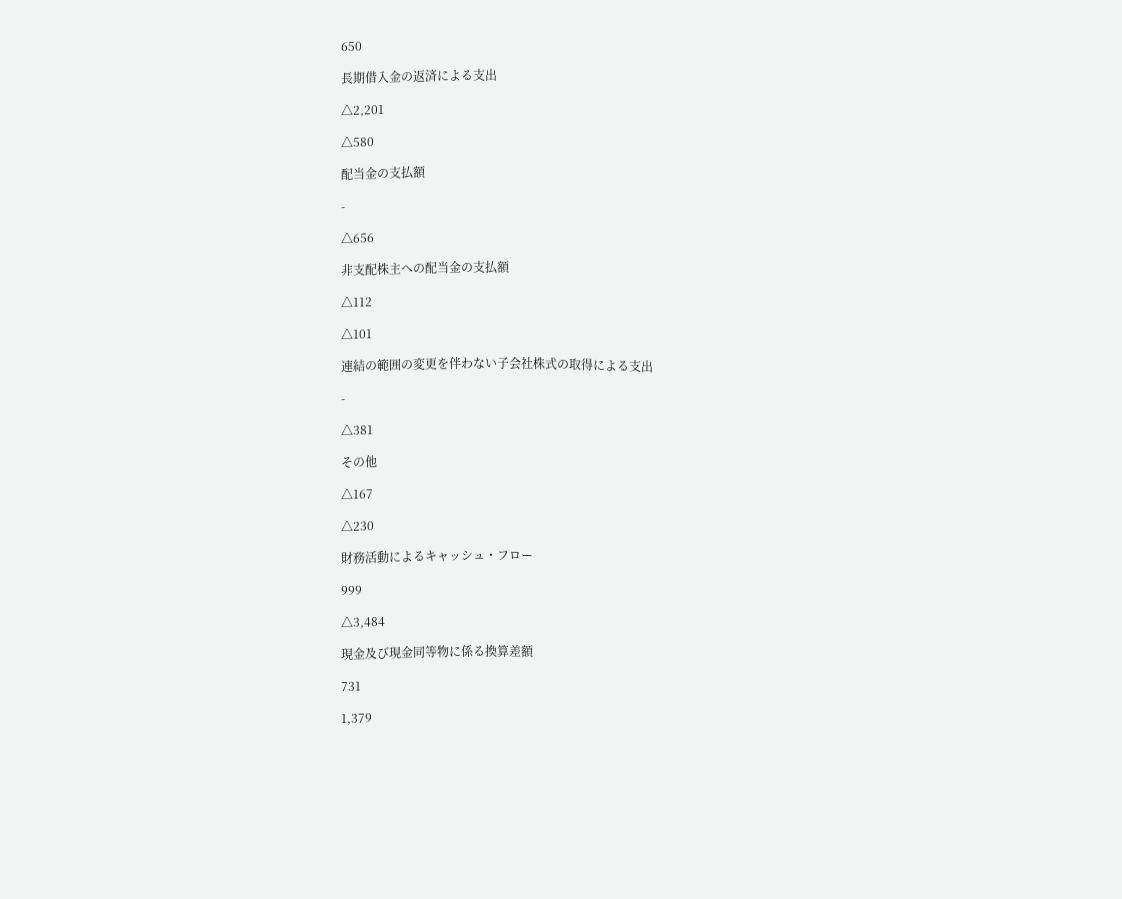650

長期借入金の返済による支出

△2,201

△580

配当金の支払額

-

△656

非支配株主への配当金の支払額

△112

△101

連結の範囲の変更を伴わない子会社株式の取得による支出

-

△381

その他

△167

△230

財務活動によるキャッシュ・フロー

999

△3,484

現金及び現金同等物に係る換算差額

731

1,379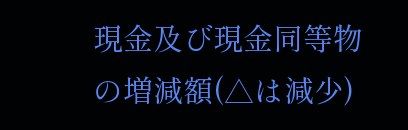現金及び現金同等物の増減額(△は減少)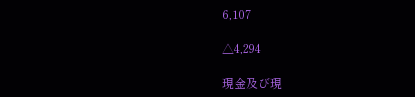6,107

△4,294

現金及び現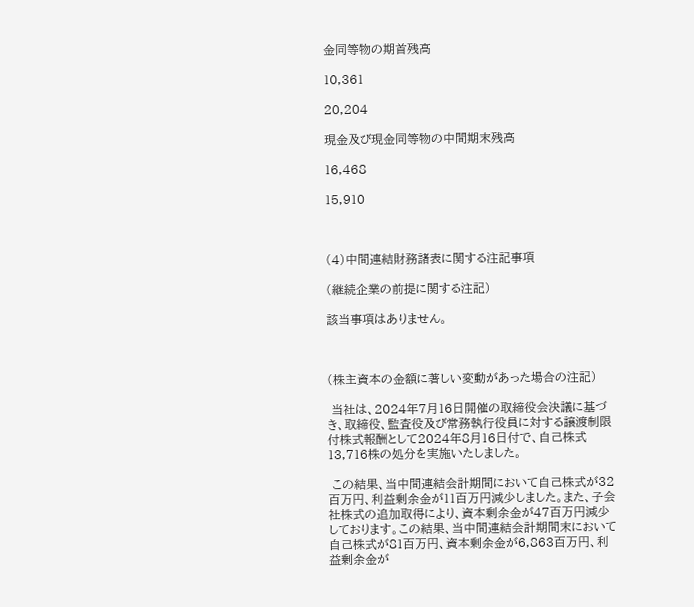金同等物の期首残高

10,361

20,204

現金及び現金同等物の中間期末残高

16,468

15,910



(4)中間連結財務諸表に関する注記事項

(継続企業の前提に関する注記)

該当事項はありません。



(株主資本の金額に著しい変動があった場合の注記)

 当社は、2024年7月16日開催の取締役会決議に基づき、取締役、監査役及び常務執行役員に対する譲渡制限付株式報酬として2024年8月16日付で、自己株式13,716株の処分を実施いたしました。

 この結果、当中間連結会計期間において自己株式が32百万円、利益剰余金が11百万円減少しました。また、子会社株式の追加取得により、資本剰余金が47百万円減少しております。この結果、当中間連結会計期間末において自己株式が81百万円、資本剰余金が6,863百万円、利益剰余金が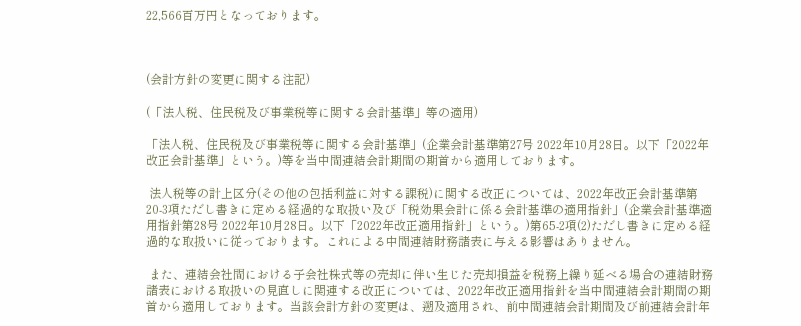22,566百万円となっております。



(会計方針の変更に関する注記)

(「法人税、住民税及び事業税等に関する会計基準」等の適用)

「法人税、住民税及び事業税等に関する会計基準」(企業会計基準第27号 2022年10月28日。以下「2022年改正会計基準」という。)等を当中間連結会計期間の期首から適用しております。

 法人税等の計上区分(その他の包括利益に対する課税)に関する改正については、2022年改正会計基準第20-3項ただし書きに定める経過的な取扱い及び「税効果会計に係る会計基準の適用指針」(企業会計基準適用指針第28号 2022年10月28日。以下「2022年改正適用指針」という。)第65-2項(2)ただし書きに定める経過的な取扱いに従っております。これによる中間連結財務諸表に与える影響はありません。

 また、連結会社間における子会社株式等の売却に伴い生じた売却損益を税務上繰り延べる場合の連結財務諸表における取扱いの見直しに関連する改正については、2022年改正適用指針を当中間連結会計期間の期首から適用しております。当該会計方針の変更は、遡及適用され、前中間連結会計期間及び前連結会計年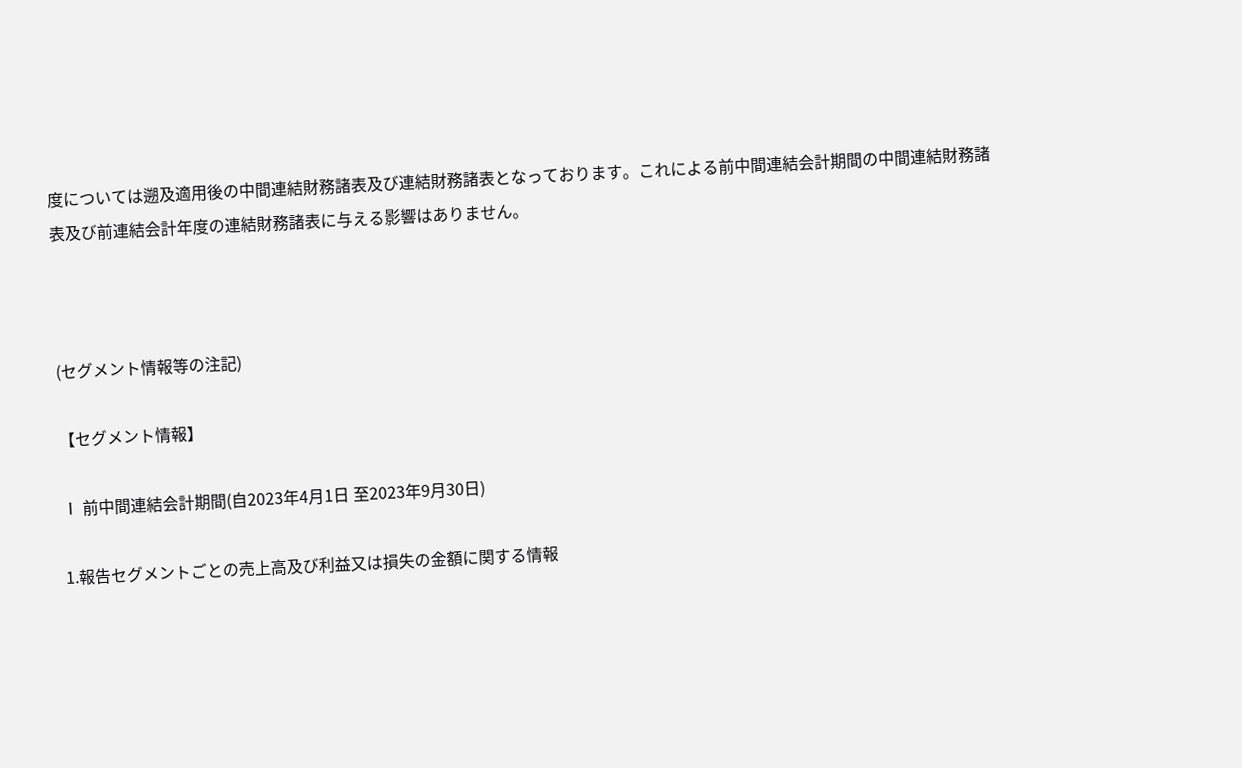度については遡及適用後の中間連結財務諸表及び連結財務諸表となっております。これによる前中間連結会計期間の中間連結財務諸表及び前連結会計年度の連結財務諸表に与える影響はありません。



(セグメント情報等の注記)

【セグメント情報】

Ⅰ 前中間連結会計期間(自2023年4月1日 至2023年9月30日)

1.報告セグメントごとの売上高及び利益又は損失の金額に関する情報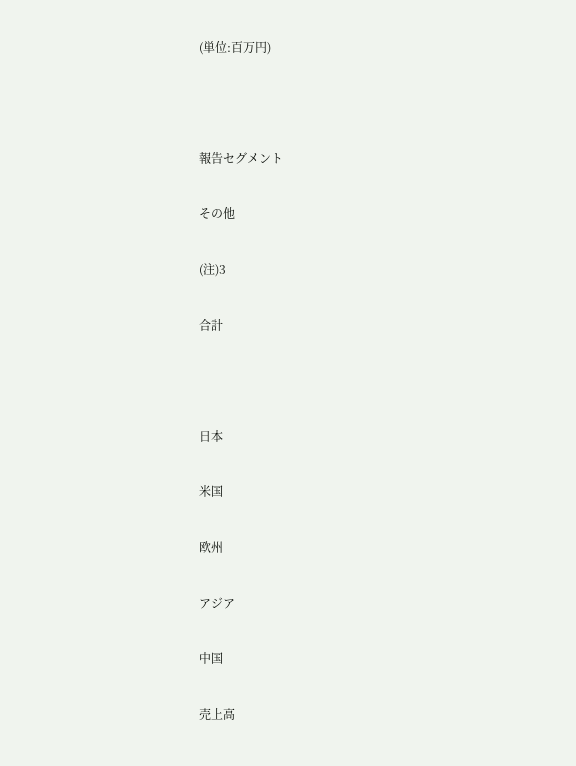(単位:百万円)



報告セグメント

その他

(注)3

合計



日本

米国

欧州

アジア

中国

売上高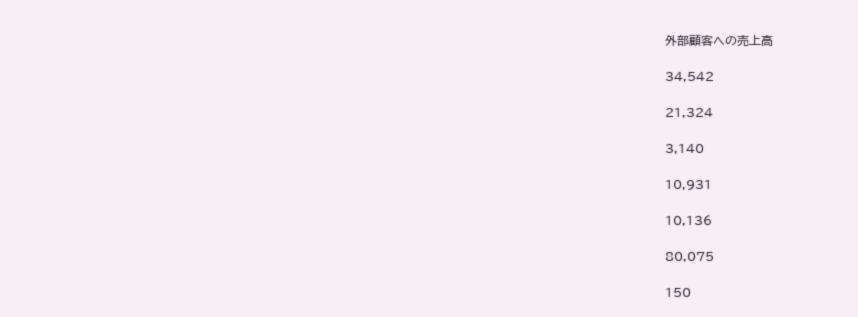外部顧客への売上高

34,542

21,324

3,140

10,931

10,136

80,075

150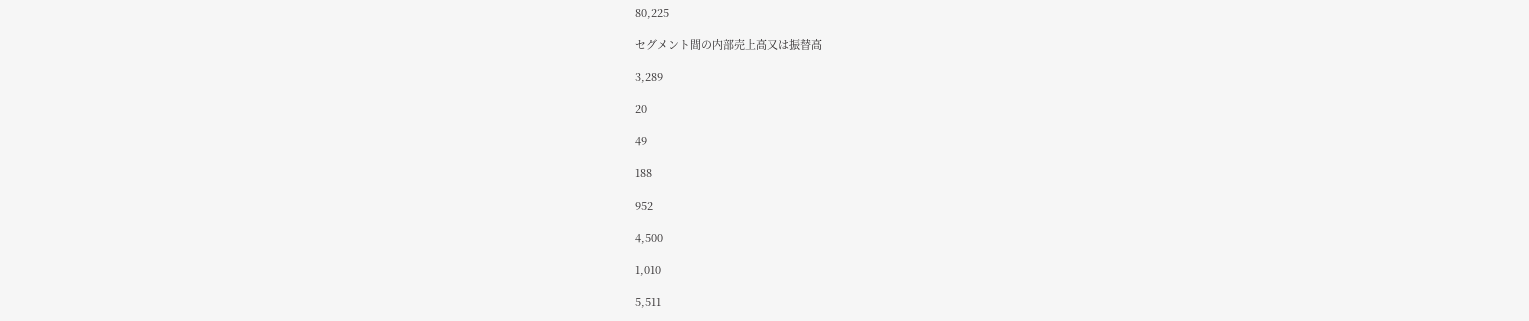80,225

セグメント間の内部売上高又は振替高

3,289

20

49

188

952

4,500

1,010

5,511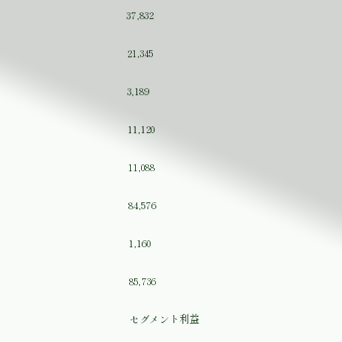37,832

21,345

3,189

11,120

11,088

84,576

1,160

85,736

セグメント利益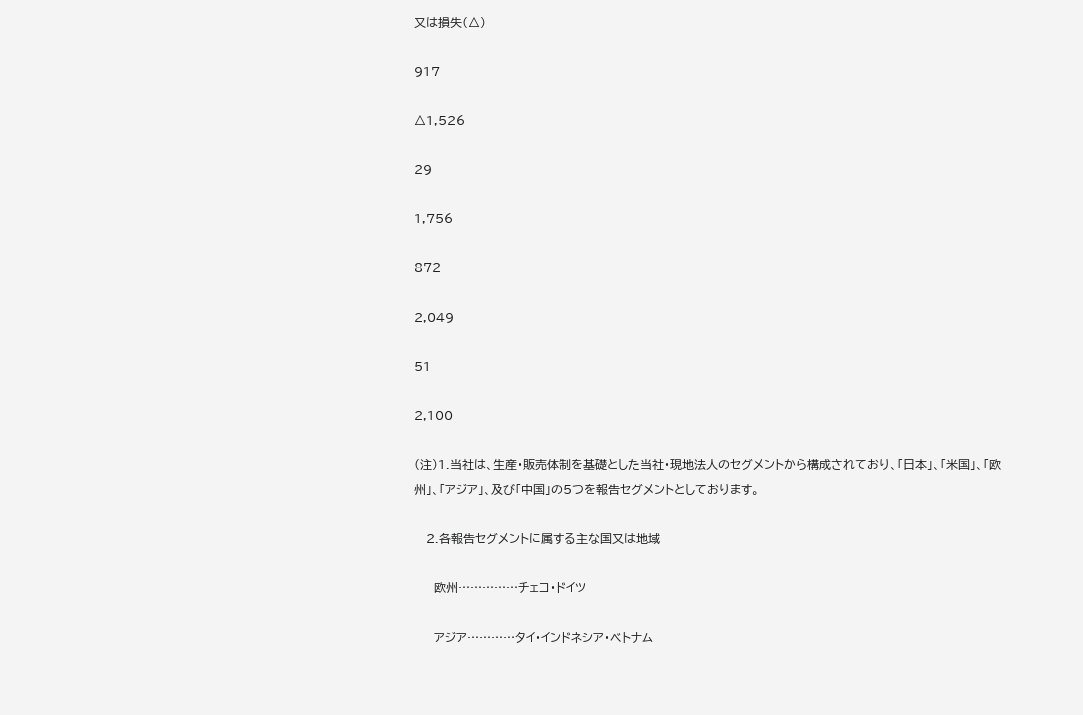又は損失(△)

917

△1,526

29

1,756

872

2,049

51

2,100

(注)1.当社は、生産・販売体制を基礎とした当社・現地法人のセグメントから構成されており、「日本」、「米国」、「欧州」、「アジア」、及び「中国」の5つを報告セグメントとしております。

   2.各報告セグメントに属する主な国又は地域

     欧州……………チェコ・ドイツ

     アジア…………タイ・インドネシア・ベトナム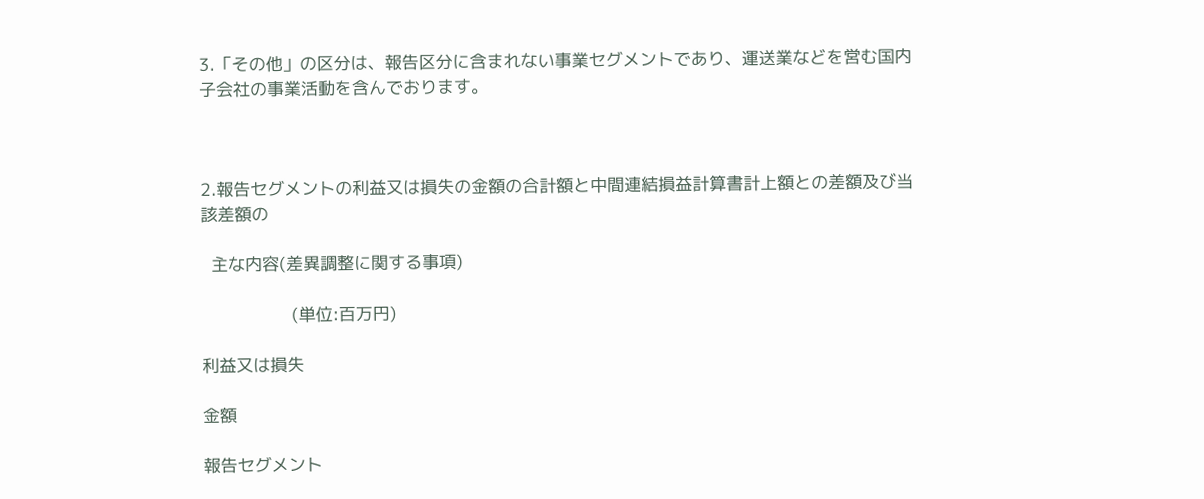3.「その他」の区分は、報告区分に含まれない事業セグメントであり、運送業などを営む国内子会社の事業活動を含んでおります。



2.報告セグメントの利益又は損失の金額の合計額と中間連結損益計算書計上額との差額及び当該差額の

  主な内容(差異調整に関する事項)

                  (単位:百万円)

利益又は損失

金額

報告セグメント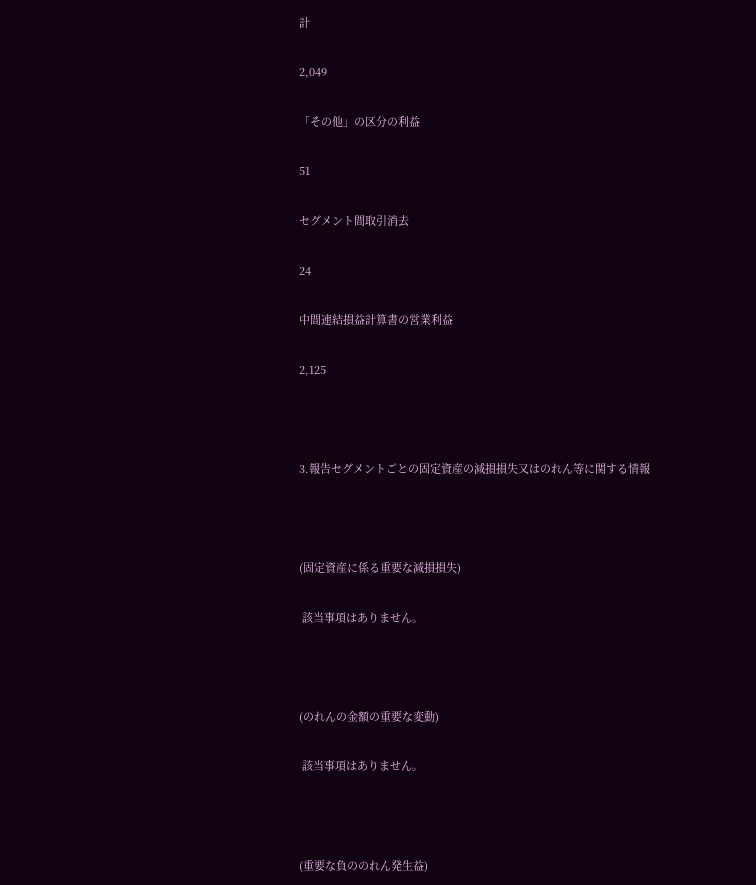計

2,049

「その他」の区分の利益

51

セグメント間取引消去

24

中間連結損益計算書の営業利益

2,125



3.報告セグメントごとの固定資産の減損損失又はのれん等に関する情報



(固定資産に係る重要な減損損失)

 該当事項はありません。



(のれんの金額の重要な変動)

 該当事項はありません。



(重要な負ののれん発生益)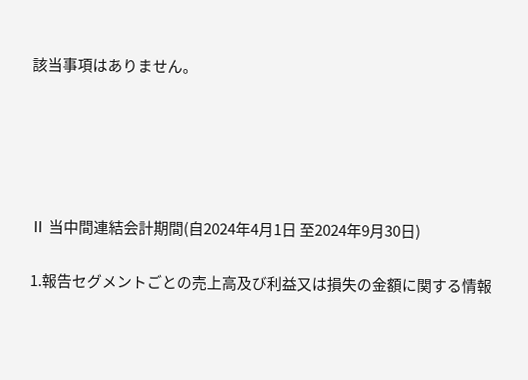該当事項はありません。





Ⅱ 当中間連結会計期間(自2024年4月1日 至2024年9月30日)

1.報告セグメントごとの売上高及び利益又は損失の金額に関する情報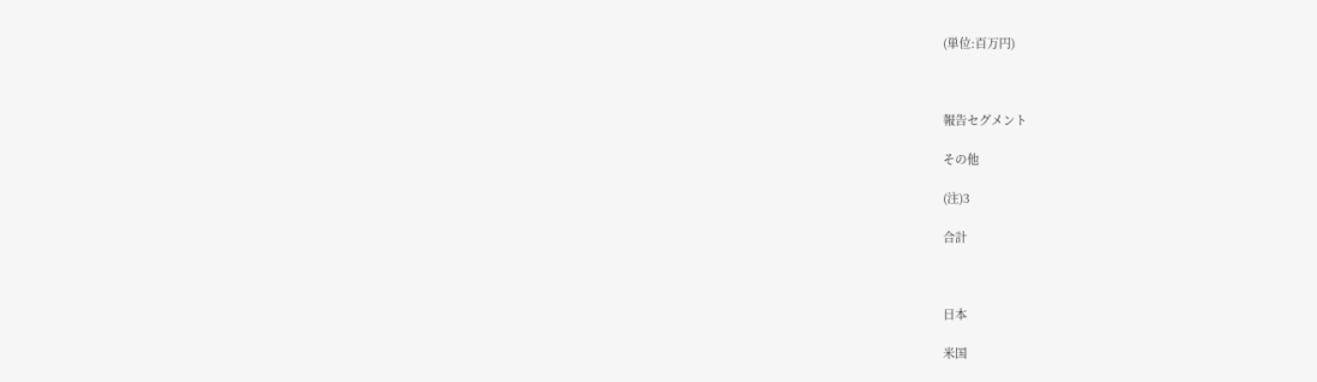(単位:百万円)



報告セグメント

その他

(注)3

合計



日本

米国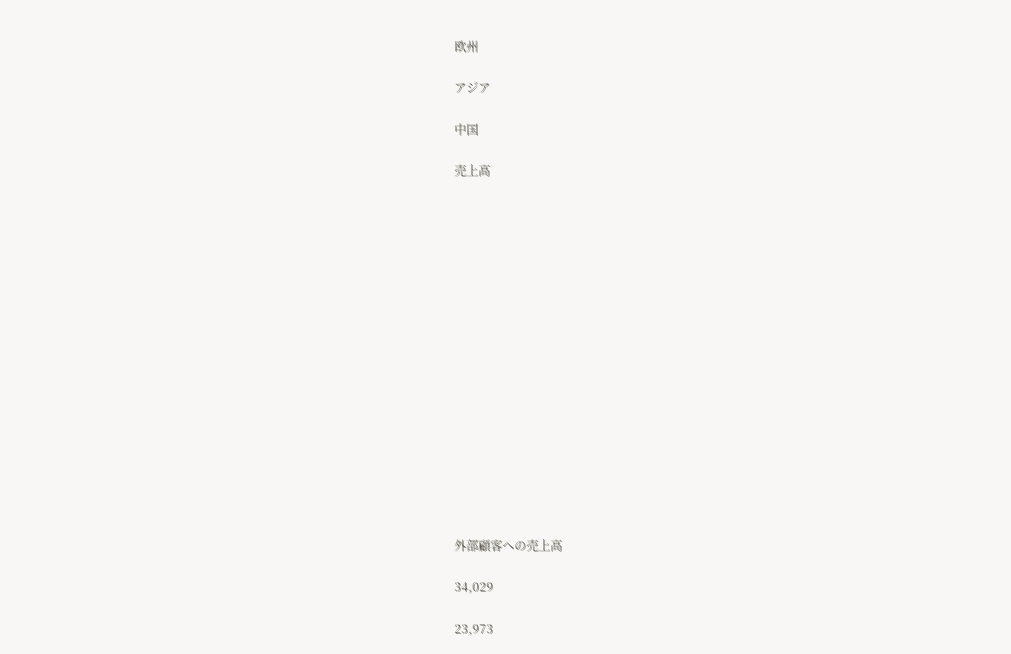欧州

アジア

中国

売上高

















外部顧客への売上高

34,029

23,973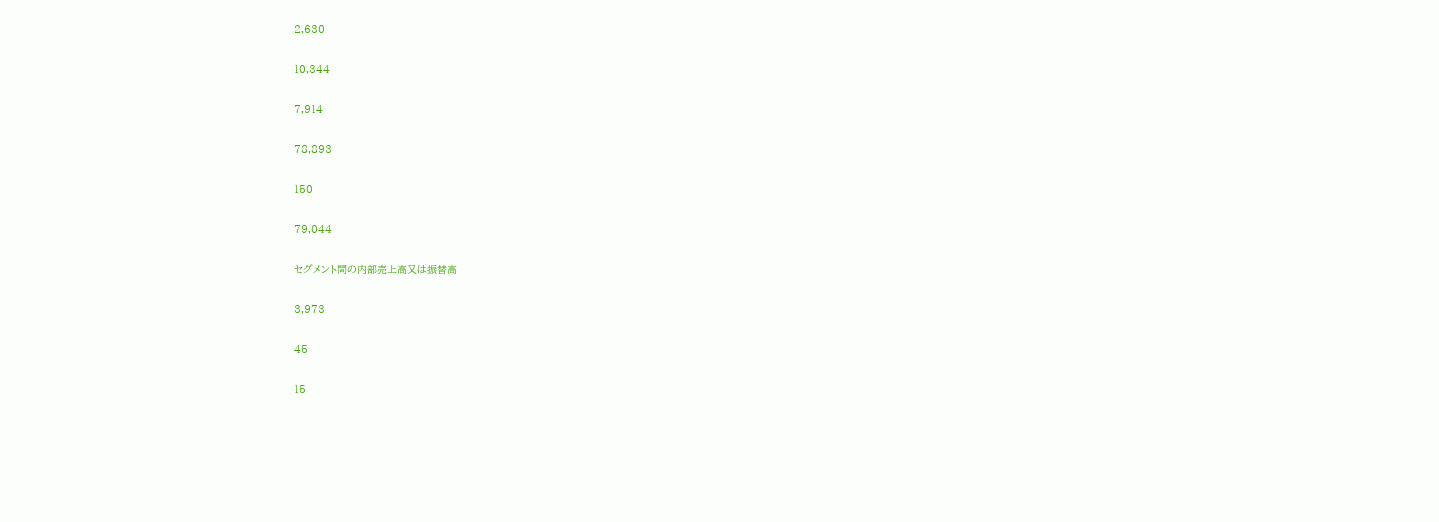2,630

10,344

7,914

78,893

150

79,044

セグメント間の内部売上高又は振替高

3,973

45

15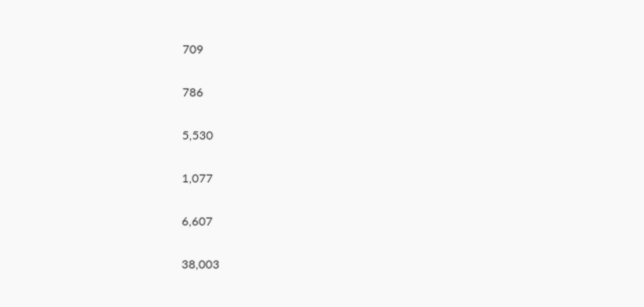709

786

5,530

1,077

6,607

38,003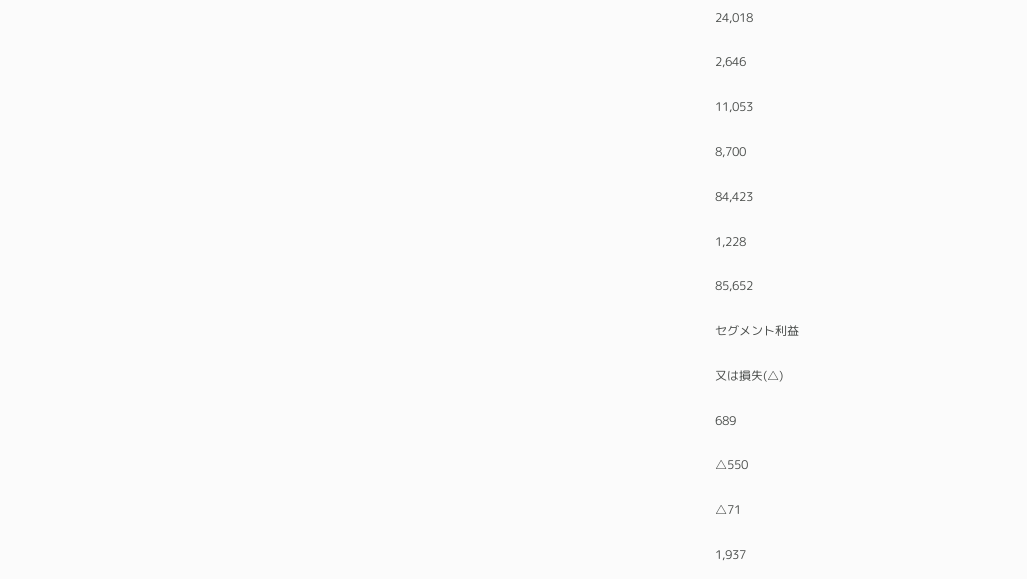24,018

2,646

11,053

8,700

84,423

1,228

85,652

セグメント利益

又は損失(△)

689

△550

△71

1,937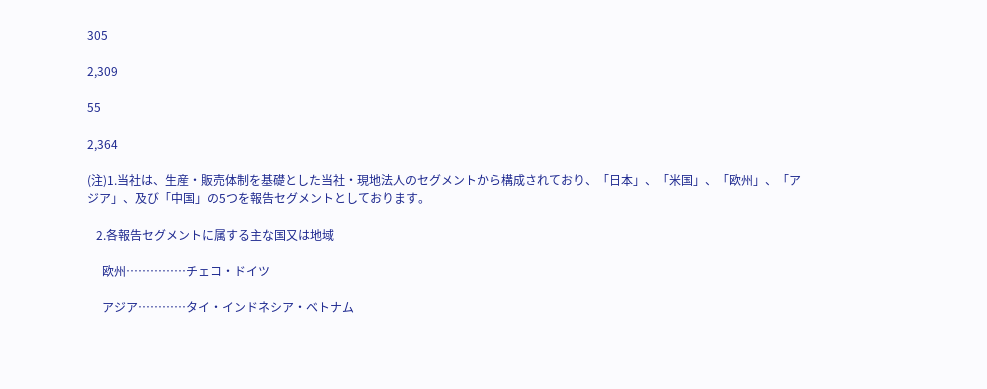305

2,309

55

2,364

(注)1.当社は、生産・販売体制を基礎とした当社・現地法人のセグメントから構成されており、「日本」、「米国」、「欧州」、「アジア」、及び「中国」の5つを報告セグメントとしております。

   2.各報告セグメントに属する主な国又は地域

     欧州……………チェコ・ドイツ

     アジア…………タイ・インドネシア・ベトナム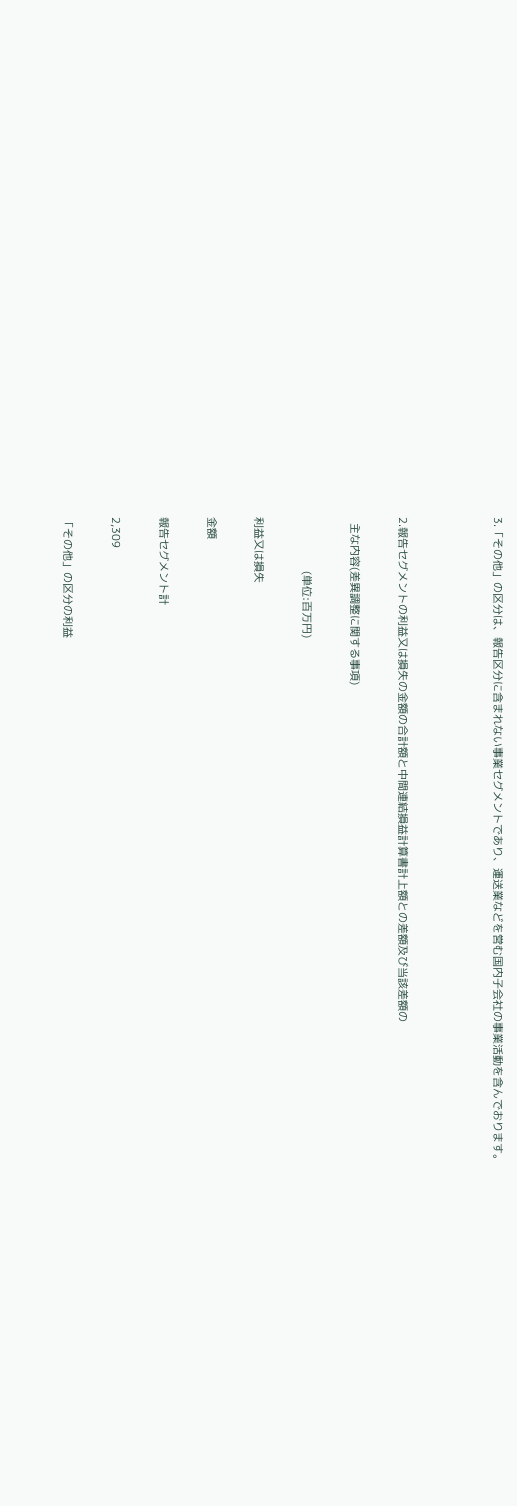3.「その他」の区分は、報告区分に含まれない事業セグメントであり、運送業などを営む国内子会社の事業活動を含んでおります。



2.報告セグメントの利益又は損失の金額の合計額と中間連結損益計算書計上額との差額及び当該差額の

  主な内容(差異調整に関する事項)

                  (単位:百万円)

利益又は損失

金額

報告セグメント計

2,309

「その他」の区分の利益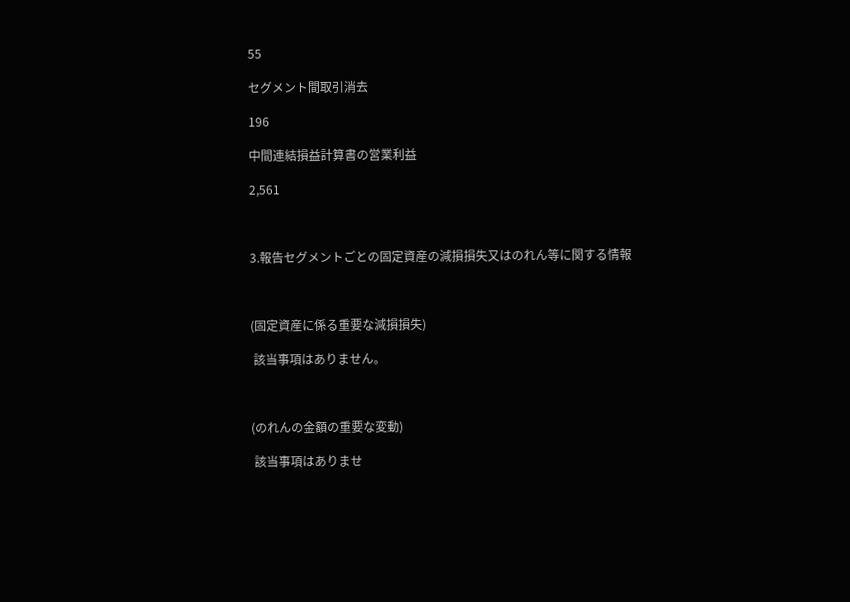55

セグメント間取引消去

196

中間連結損益計算書の営業利益

2,561



3.報告セグメントごとの固定資産の減損損失又はのれん等に関する情報



(固定資産に係る重要な減損損失)

 該当事項はありません。



(のれんの金額の重要な変動)

 該当事項はありませ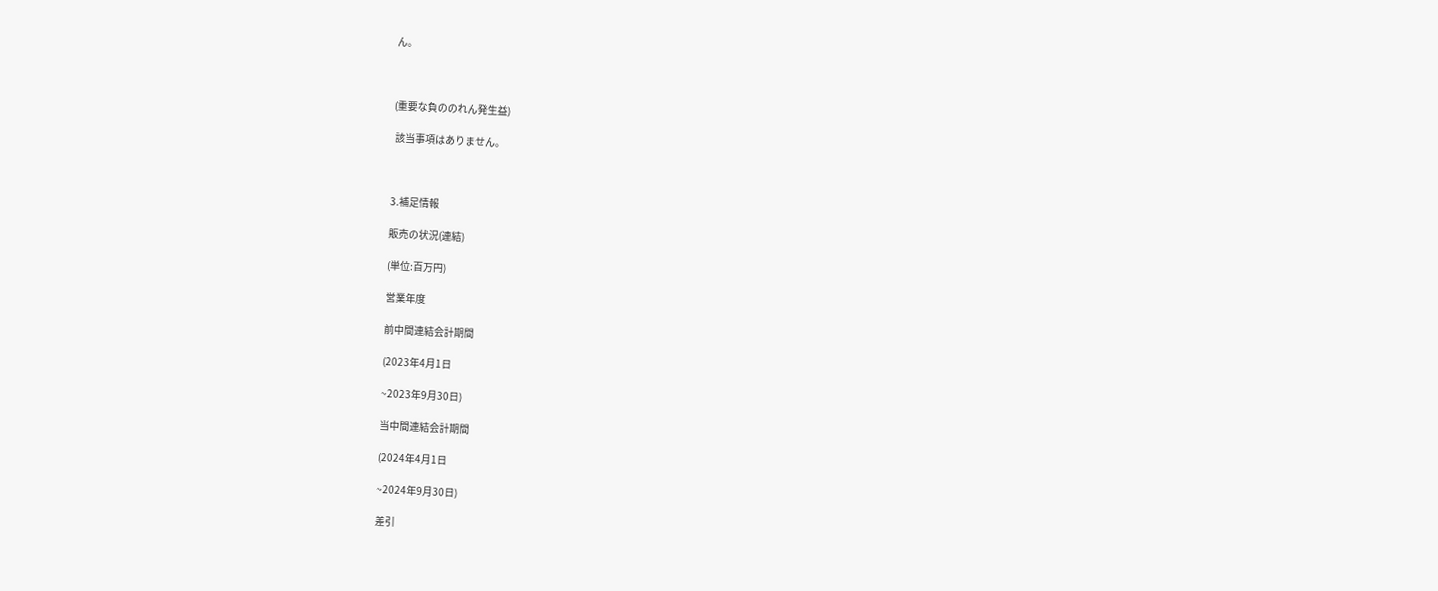ん。



(重要な負ののれん発生益)

 該当事項はありません。



3.補足情報

販売の状況(連結)

(単位:百万円)

営業年度

前中間連結会計期間

(2023年4月1日

~2023年9月30日)

当中間連結会計期間

(2024年4月1日

~2024年9月30日)

差引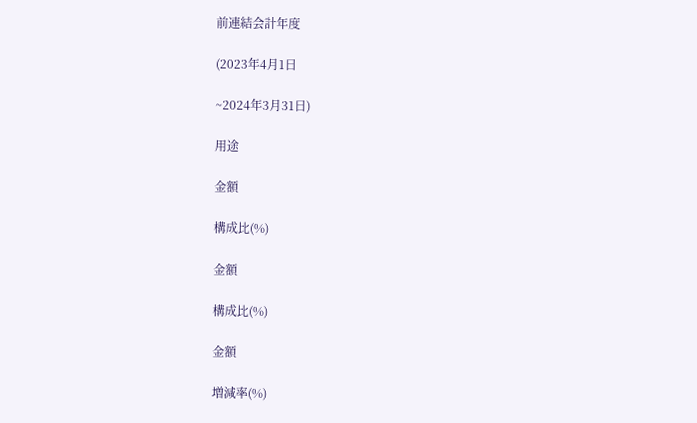前連結会計年度

(2023年4月1日

~2024年3月31日)

用途

金額

構成比(%)

金額

構成比(%)

金額

増減率(%)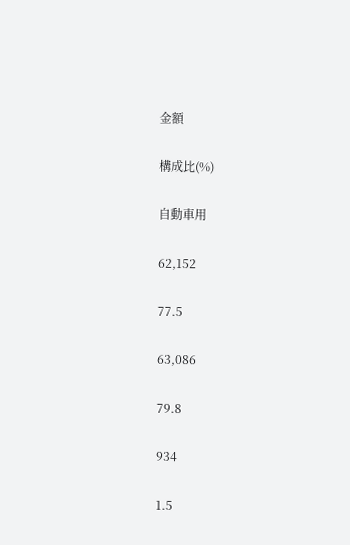金額

構成比(%)

自動車用

62,152

77.5

63,086

79.8

934

1.5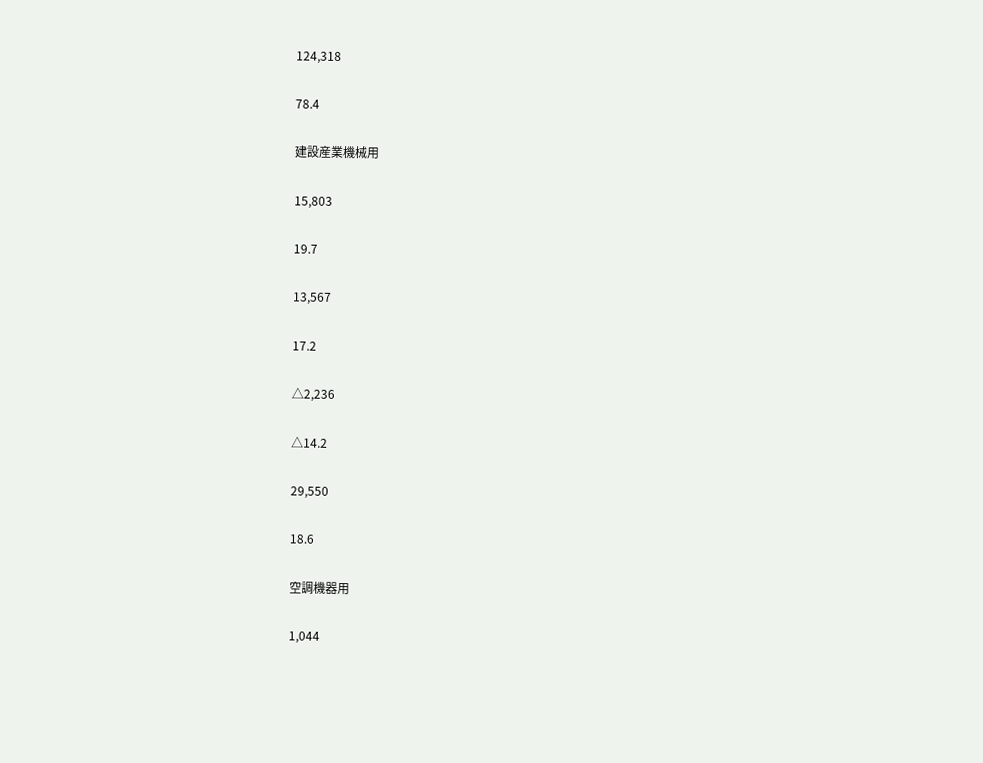124,318

78.4

建設産業機械用

15,803

19.7

13,567

17.2

△2,236

△14.2

29,550

18.6

空調機器用

1,044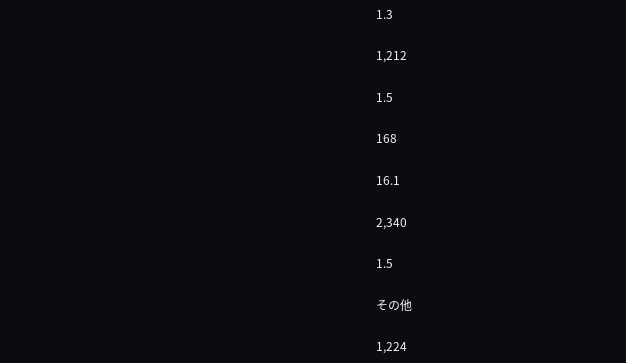1.3

1,212

1.5

168

16.1

2,340

1.5

その他

1,224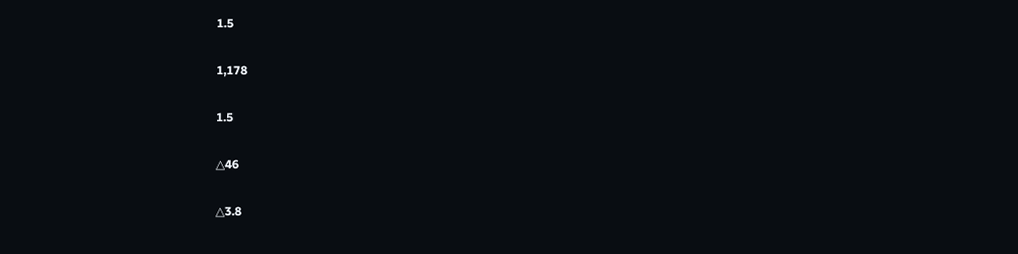1.5

1,178

1.5

△46

△3.8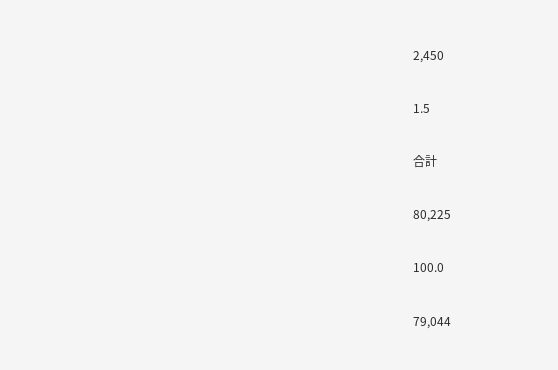2,450

1.5

合計

80,225

100.0

79,044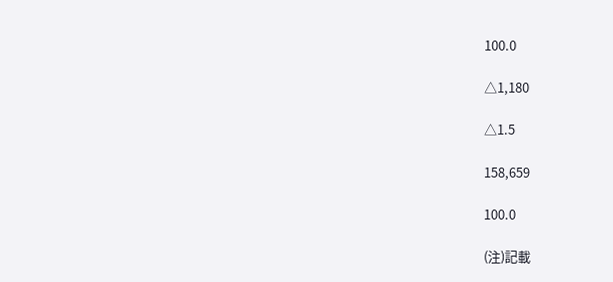100.0

△1,180

△1.5

158,659

100.0

(注)記載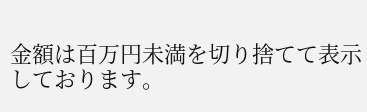金額は百万円未満を切り捨てて表示しております。